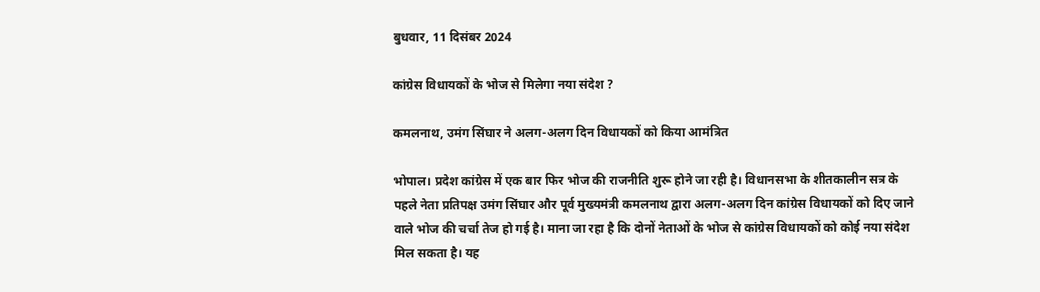बुधवार, 11 दिसंबर 2024

कांग्रेस विधायकों के भोज से मिलेगा नया संदेश ?

कमलनाथ, उमंग सिंघार ने अलग-अलग दिन विधायकों को किया आमंत्रित

भोपाल। प्रदेश कांग्रेस में एक बार फिर भोज की राजनीति शुरू होने जा रही है। विधानसभा के शीतकालीन सत्र के पहले नेता प्रतिपक्ष उमंग सिंघार और पूर्व मुख्यमंत्री कमलनाथ द्वारा अलग-अलग दिन कांग्रेस विधायकों को दिए जाने वाले भोज की चर्चा तेज हो गई है। माना जा रहा है कि दोनों नेताओं के भोज से कांग्रेस विधायकों को कोई नया संदेश मिल सकता है। यह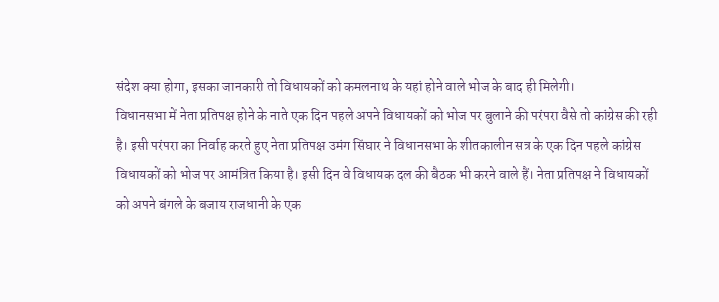संदेश क्या होगा, इसका जानकारी तो विधायकों को कमलनाथ के यहां होने वाले भोज के बाद ही मिलेगी।
विधानसभा में नेता प्रतिपक्ष होने के नाते एक दिन पहले अपने विधायकों को भोज पर बुलाने की परंपरा वैसे तो कांग्रेस की रही है। इसी परंपरा का निर्वाह करते हुए नेता प्रतिपक्ष उमंग सिंघार ने विधानसभा के शीतकालीन सत्र के एक दिन पहले कांग्रेस विधायकों को भोज पर आमंत्रित किया है। इसी दिन वे विधायक दल की बैठक भी करने वाले हैं। नेता प्रतिपक्ष ने विधायकों को अपने बंगले के बजाय राजधानी के एक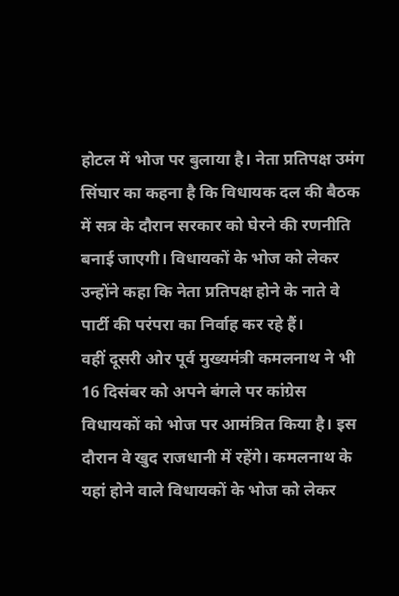होटल में भोज पर बुलाया है। नेता प्रतिपक्ष उमंग सिंघार का कहना है कि विधायक दल की बैठक में सत्र के दौरान सरकार को घेरने की रणनीति बनाई जाएगी। विधायकों के भोज को लेकर उन्होंने कहा कि नेता प्रतिपक्ष होने के नाते वे पार्टी की परंपरा का निर्वाह कर रहे हैं।
वहीं दूसरी ओर पूर्व मुख्यमंत्री कमलनाथ ने भी 16 दिसंबर को अपने बंगले पर कांग्रेस विधायकों को भोज पर आमंत्रित किया है। इस दौरान वे खुद राजधानी में रहेंगे। कमलनाथ के यहां होने वाले विधायकों के भोज को लेकर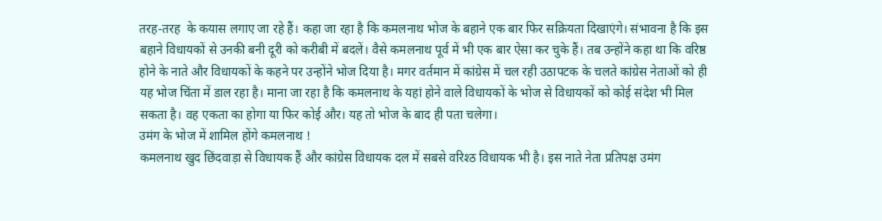तरह-तरह  के कयास लगाए जा रहे हैं। कहा जा रहा है कि कमलनाथ भोज के बहाने एक बार फिर सक्रियता दिखाएंगे। संभावना है कि इस बहाने विधायकों से उनकी बनी दूरी को करीबी में बदलें। वैसे कमलनाथ पूर्व में भी एक बार ऐसा कर चुके हैं। तब उन्होंने कहा था कि वरिष्ठ होने के नाते और विधायकों के कहने पर उन्होंने भोज दिया है। मगर वर्तमान में कांग्रेस में चल रही उठापटक के चलते कांग्रेस नेताओं को ही यह भोज चिंता में डाल रहा है। माना जा रहा है कि कमलनाथ के यहां होने वाले विधायकों के भोज से विधायकों को कोई संदेश भी मिल सकता है। वह एकता का होगा या फिर कोई और। यह तो भोज के बाद ही पता चलेगा।
उमंग के भोज में शामिल होंगे कमलनाथ !
कमलनाथ खुद छिंदवाड़ा से विधायक हैं और कांग्रेस विधायक दल में सबसे वरिश्ठ विधायक भी है। इस नाते नेता प्रतिपक्ष उमंग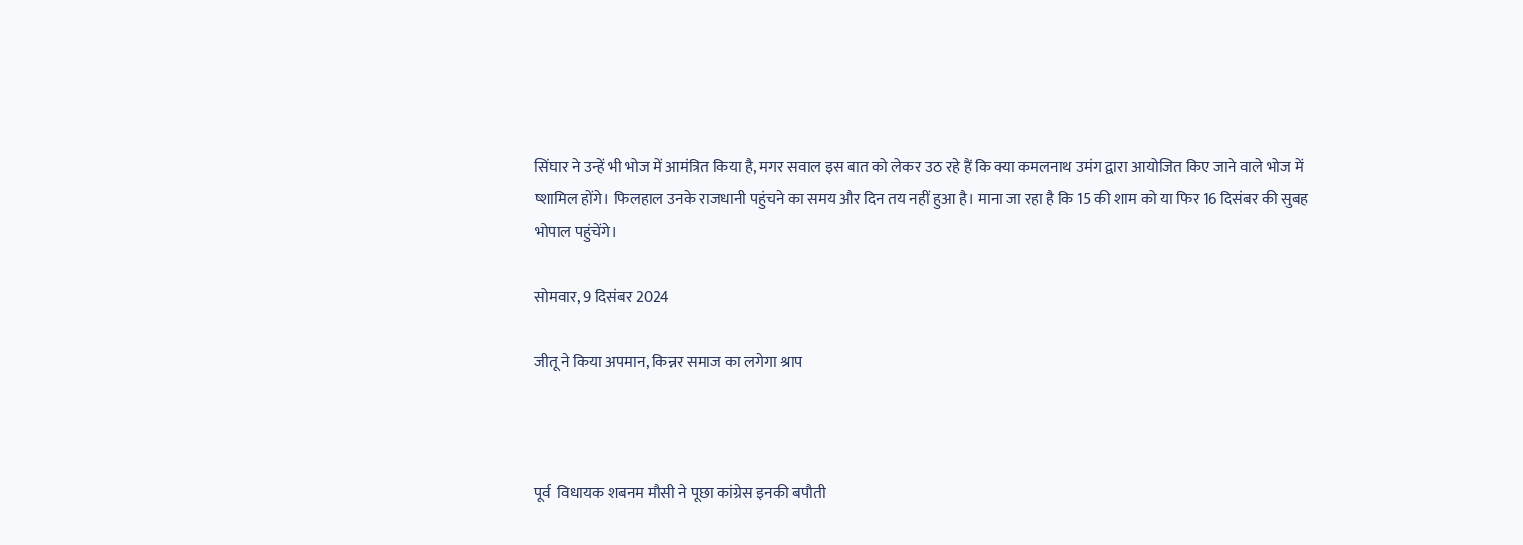सिंघार ने उन्हें भी भोज में आमंत्रित किया है, मगर सवाल इस बात को लेकर उठ रहे हैं कि क्या कमलनाथ उमंग द्वारा आयोजित किए जाने वाले भोज में ष्शामिल होंगे। फिलहाल उनके राजधानी पहुंचने का समय और दिन तय नहीं हुआ है। माना जा रहा है कि 15 की शाम को या फिर 16 दिसंबर की सुबह भोपाल पहुंचेंगे।

सोमवार, 9 दिसंबर 2024

जीतू ने किया अपमान, किन्नर समाज का लगेगा श्राप



पूर्व  विधायक शबनम मौसी ने पूछा कांग्रेस इनकी बपौती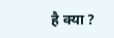है क्या ?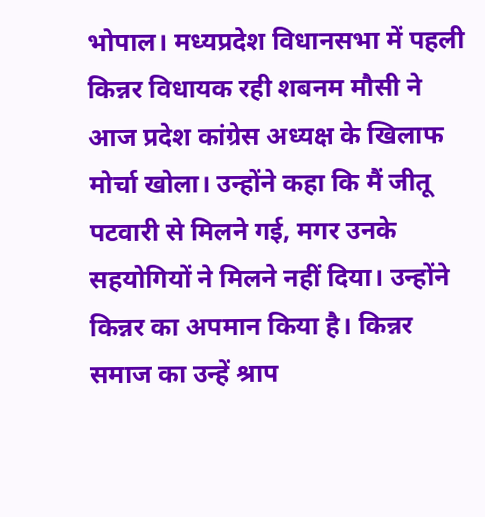भोपाल। मध्यप्रदेश विधानसभा में पहली किन्नर विधायक रही शबनम मौसी ने आज प्रदेश कांग्रेस अध्यक्ष के खिलाफ मोर्चा खोला। उन्होंने कहा कि मैं जीतू पटवारी से मिलने गई, मगर उनके सहयोगियों ने मिलने नहीं दिया। उन्होंने किन्नर का अपमान किया है। किन्नर समाज का उन्हें श्राप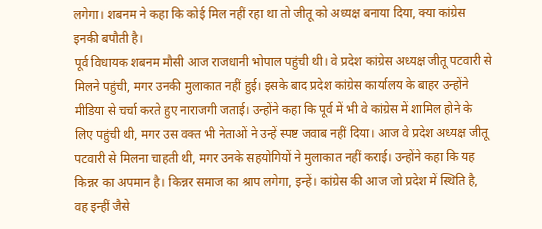लगेगा। शबनम ने कहा कि कोई मिल नहीं रहा था तो जीतू को अध्यक्ष बनाया दिया, क्या कांग्रेस इनकी बपौती है।
पूर्व विधायक शबनम मौसी आज राजधानी भोपाल पहुंची थी। वे प्रदेश कांग्रेस अध्यक्ष जीतू पटवारी से मिलने पहुंची, मगर उनकी मुलाकात नहीं हुई। इसके बाद प्रदेश कांग्रेस कार्यालय के बाहर उन्होंने मीडिया से चर्चा करते हुए नाराजगी जताई। उन्होंने कहा कि पूर्व में भी वे कांग्रेस में शामिल होने के लिए पहुंची थी, मगर उस वक्त भी नेताओं ने उन्हें स्पष्ट जवाब नहीं दिया। आज वे प्रदेश अध्यक्ष जीतू पटवारी से मिलना चाहती थी, मगर उनके सहयोगियों ने मुलाकात नहीं कराई। उन्होंने कहा कि यह किन्नर का अपमान है। किन्नर समाज का श्राप लगेगा, इन्हें। कांग्रेस की आज जो प्रदेश में स्थिति है, वह इन्हीं जैसे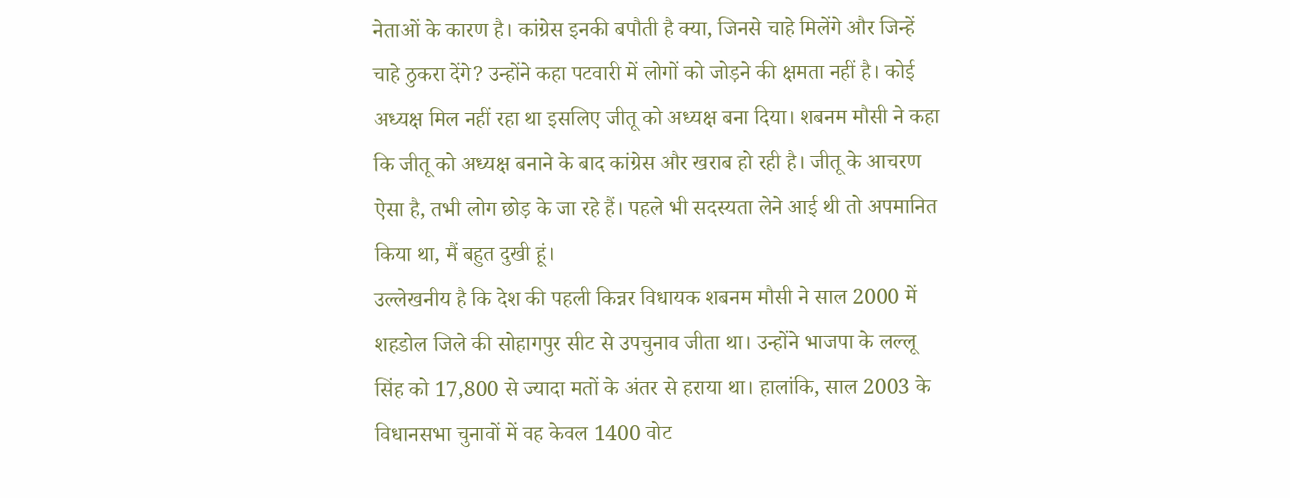नेताओं के कारण है। कांग्रेस इनकी बपौती है क्या, जिनसे चाहे मिलेंगे और जिन्हें चाहे ठुकरा देंगे? उन्होंने कहा पटवारी में लोगों को जोड़ने की क्षमता नहीं है। कोई अध्यक्ष मिल नहीं रहा था इसलिए जीतू को अध्यक्ष बना दिया। शबनम मौसी ने कहा कि जीतू को अध्यक्ष बनाने के बाद कांग्रेस और खराब हो रही है। जीतू के आचरण ऐसा है, तभी लोग छोड़ के जा रहे हैं। पहले भी सदस्यता लेने आई थी तो अपमानित किया था, मैं बहुत दुखी हूं।
उल्लेखनीय है कि देश की पहली किन्नर विधायक शबनम मौसी ने साल 2000 में शहडोल जिले की सोहागपुर सीट से उपचुनाव जीता था। उन्होंने भाजपा के लल्लू सिंह को 17,800 से ज्यादा मतों के अंतर से हराया था। हालांकि, साल 2003 के विधानसभा चुनावों में वह केवल 1400 वोट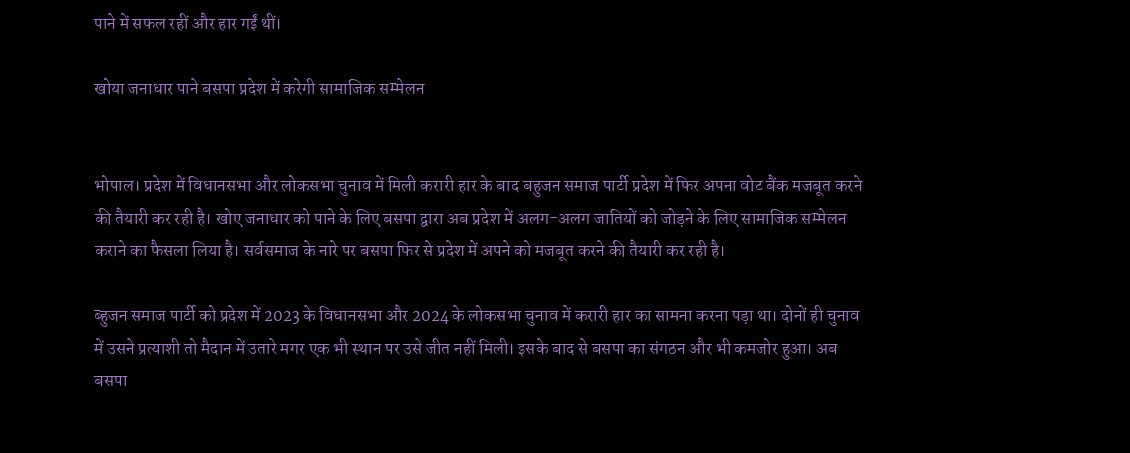पाने में सफल रहीं और हार गईं थीं।

खोया जनाधार पाने बसपा प्रदेश में करेगी सामाजिक सम्मेलन


भोपाल। प्रदेश में विधानसभा और लोकसभा चुनाव में मिली करारी हार के बाद बहुजन समाज पार्टी प्रदेश में फिर अपना वोट बैंक मजबूत करने की तैयारी कर रही है। खोए जनाधार को पाने के लिए बसपा द्वारा अब प्रदेश में अलग-अलग जातियों को जोड़ने के लिए सामाजिक सम्मेलन कराने का फैसला लिया है। सर्वसमाज के नारे पर बसपा फिर से प्रदेश में अपने को मजबूत करने की तैयारी कर रही है।

ब्हुजन समाज पार्टी को प्रदेश में 2023 के विधानसभा और 2024 के लोकसभा चुनाव में करारी हार का सामना करना पड़ा था। दोनों ही चुनाव में उसने प्रत्याशी तो मैदान में उतारे मगर एक भी स्थान पर उसे जीत नहीं मिली। इसके बाद से बसपा का संगठन और भी कमजोर हुआ। अब बसपा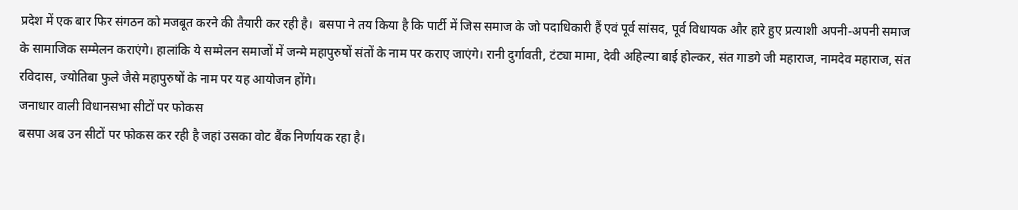प्रदेश में एक बार फिर संगठन को मजबूत करने की तैयारी कर रही है।  बसपा ने तय किया है कि पार्टी में जिस समाज के जो पदाधिकारी हैं एवं पूर्व सांसद, पूर्व विधायक और हारे हुए प्रत्याशी अपनी-अपनी समाज के सामाजिक सम्मेलन कराएंगे। हालांकि ये सम्मेलन समाजों में जन्मे महापुरुषों संतों के नाम पर कराए जाएंगे। रानी दुर्गावती, टंट्या मामा, देवी अहिल्या बाई होल्कर, संत गाडगे जी महाराज, नामदेव महाराज, संत रविदास, ज्योतिबा फुले जैसे महापुरुषों के नाम पर यह आयोजन होंगे।
जनाधार वाली विधानसभा सीटों पर फोकस
बसपा अब उन सीटों पर फोकस कर रही है जहां उसका वोट बैंक निर्णायक रहा है।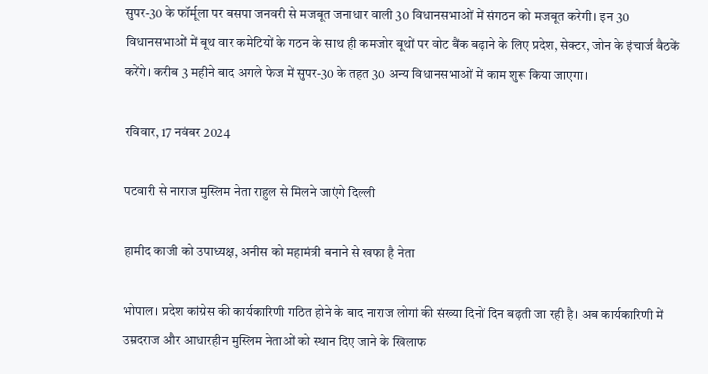सुपर-30 के फॉर्मूला पर बसपा जनवरी से मजबूत जनाधार वाली 30 विधानसभाओं में संगठन को मजबूत करेगी। इन 30 विधानसभाओं में बूथ वार कमेटियों के गठन के साथ ही कमजोर बूथों पर वोट बैंक बढ़ाने के लिए प्रदेश, सेक्टर, जोन के इंचार्ज बैठकें करेंगे। करीब 3 महीने बाद अगले फेज में सुपर-30 के तहत 30 अन्य विधानसभाओं में काम शुरू किया जाएगा।

रविवार, 17 नवंबर 2024

पटवारी से नाराज मुस्लिम नेता राहुल से मिलने जाएंगे दिल्ली

हामीद काजी को उपाध्यक्ष, अनीस को महामंत्री बनाने से खफा है नेता

भोपाल। प्रदेश कांग्रेस की कार्यकारिणी गठित होने के बाद नाराज लोगां की संख्या दिनों दिन बढ़ती जा रही है। अब कार्यकारिणी में उम्रदराज और आधारहीन मुस्लिम नेताओं को स्थान दिए जाने के खिलाफ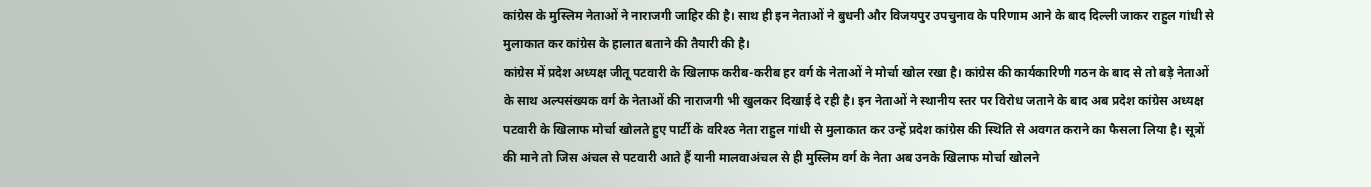कांग्रेस के मुस्लिम नेताओं ने नाराजगी जाहिर की है। साथ ही इन नेताओं ने बुधनी और विजयपुर उपचुनाव के परिणाम आने के बाद दिल्ली जाकर राहुल गांधी से मुलाकात कर कांग्रेस के हालात बताने की तैयारी की है।
कांग्रेस में प्रदेश अध्यक्ष जीतू पटवारी के खिलाफ करीब-करीब हर वर्ग के नेताओं ने मोर्चा खोल रखा है। कांग्रेस की कार्यकारिणी गठन के बाद से तो बड़े नेताओं के साथ अल्पसंख्यक वर्ग के नेताओं की नाराजगी भी खुलकर दिखाई दे रही है। इन नेताओं ने स्थानीय स्तर पर विरोध जताने के बाद अब प्रदेश कांग्रेस अध्यक्ष पटवारी के खिलाफ मोर्चा खोलते हुए पार्टी के वरिश्ठ नेता राहुल गांधी से मुलाकात कर उन्हें प्रदेश कांग्रेस की स्थिति से अवगत कराने का फैसला लिया है। सूत्रों की माने तो जिस अंचल से पटवारी आते हैं यानी मालवाअंचल से ही मुस्लिम वर्ग के नेता अब उनके खिलाफ मोर्चा खोलने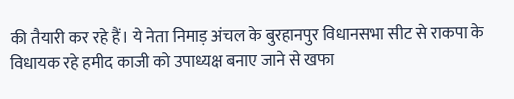की तैयारी कर रहे हैं। ये नेता निमाड़ अंचल के बुरहानपुर विधानसभा सीट से राकपा के विधायक रहे हमीद काजी को उपाध्यक्ष बनाए जाने से खफा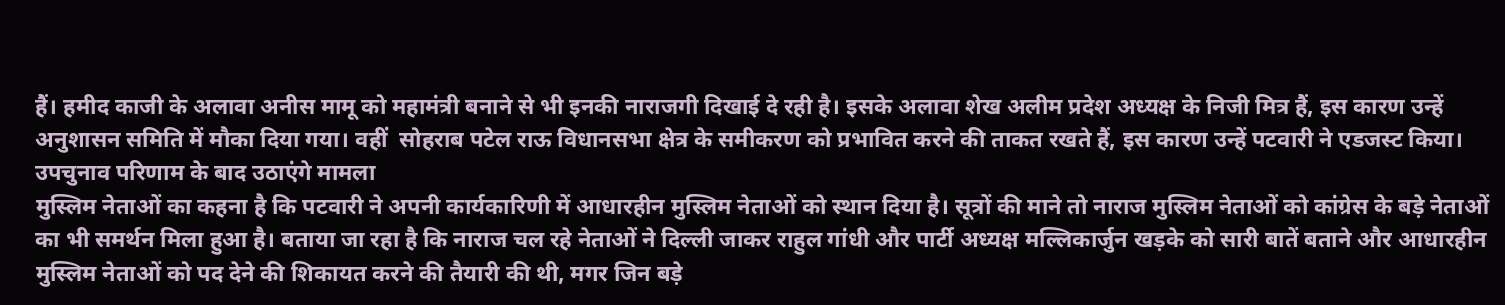हैं। हमीद काजी के अलावा अनीस मामू को महामंत्री बनाने से भी इनकी नाराजगी दिखाई दे रही है। इसके अलावा शेख अलीम प्रदेश अध्यक्ष के निजी मित्र हैं, इस कारण उन्हें अनुशासन समिति में मौका दिया गया। वहीं  सोहराब पटेल राऊ विधानसभा क्षेत्र के समीकरण को प्रभावित करने की ताकत रखते हैं, इस कारण उन्हें पटवारी ने एडजस्ट किया।
उपचुनाव परिणाम के बाद उठाएंगे मामला
मुस्लिम नेताओं का कहना है कि पटवारी ने अपनी कार्यकारिणी में आधारहीन मुस्लिम नेताओं को स्थान दिया है। सूत्रों की माने तो नाराज मुस्लिम नेताओं को कांग्रेस के बड़े नेताओं का भी समर्थन मिला हुआ है। बताया जा रहा है कि नाराज चल रहे नेताओं ने दिल्ली जाकर राहुल गांधी और पार्टी अध्यक्ष मल्लिकार्जुन खड़के को सारी बातें बताने और आधारहीन मुस्लिम नेताओं को पद देने की शिकायत करने की तैयारी की थी, मगर जिन बड़े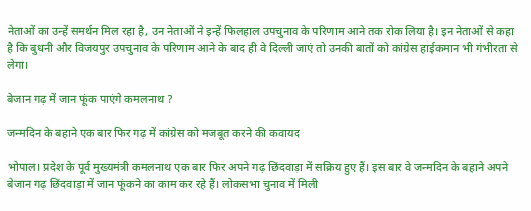नेताओं का उन्हें समर्थन मिल रहा है, उन नेताओं ने इन्हें फिलहाल उपचुनाव के परिणाम आने तक रोक लिया है। इन नेताओं से कहा है कि बुधनी और विजयपुर उपचुनाव के परिणाम आने के बाद ही वे दिल्ली जाएं तो उनकी बातों को कांग्रेस हाईकमान भी गंभीरता से लेगा।

बेजान गढ़ में जान फूंक पाएंगे कमलनाथ ?

जन्मदिन के बहाने एक बार फिर गढ़ में कांग्रेस को मजबूत करने की कवायद

भोपाल। प्रदेश के पूर्व मुख्यमंत्री कमलनाथ एक बार फिर अपने गढ़ छिंदवाड़ा में सक्रिय हुए हैं। इस बार वे जन्मदिन के बहाने अपने बेजान गढ़ छिंदवाड़ा में जान फूंकने का काम कर रहे हैं। लोकसभा चुनाव में मिली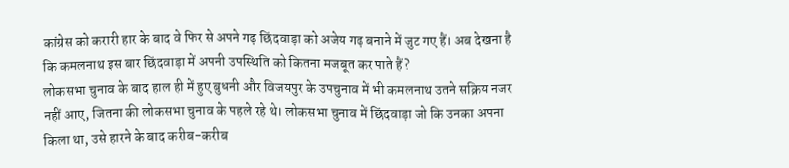कांग्रेस को करारी हार के बाद वे फिर से अपने गढ़ छिंदवाड़ा को अजेय गढ़ बनाने में जुट गए हैं। अब देखना है कि कमलनाथ इस बार छिंदवाड़ा में अपनी उपस्थिति को कितना मजबूत कर पाते हैं?
लोकसभा चुनाव के बाद हाल ही में हुए बुधनी और विजयपुर के उपचुनाव में भी कमलनाथ उतने सक्रिय नजर नहीं आए, जितना की लोकसभा चुनाव के पहले रहे थे। लोकसभा चुनाव में छिंदवाड़ा जो कि उनका अपना किला था, उसे हारने के बाद करीब-करीब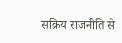सक्रिय राजनीति से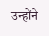उन्होंने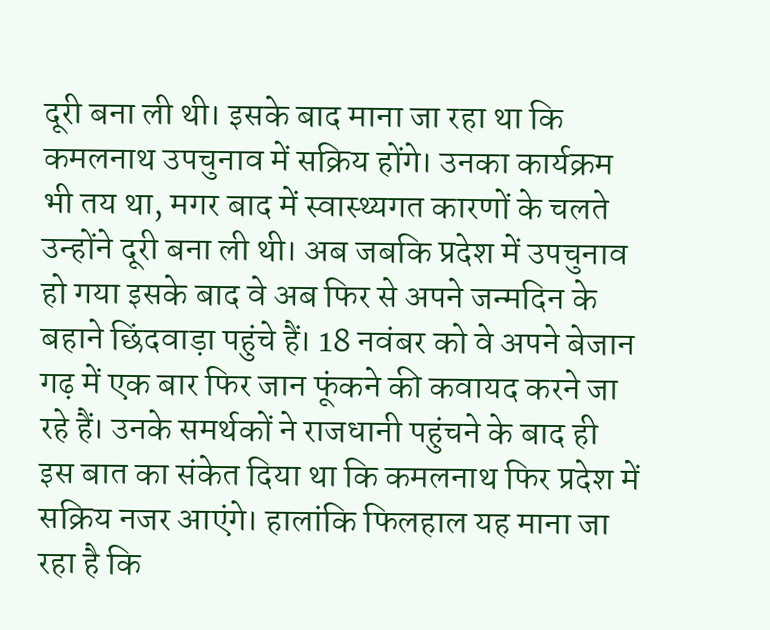दूरी बना ली थी। इसके बाद माना जा रहा था कि कमलनाथ उपचुनाव में सक्रिय होंगे। उनका कार्यक्रम भी तय था, मगर बाद में स्वास्थ्यगत कारणों के चलते उन्होंने दूरी बना ली थी। अब जबकि प्रदेश में उपचुनाव हो गया इसके बाद वे अब फिर से अपने जन्मदिन के बहाने छिंदवाड़ा पहुंचे हैं। 18 नवंबर को वे अपने बेजान गढ़ में एक बार फिर जान फूंकने की कवायद करने जा रहे हैं। उनके समर्थकों ने राजधानी पहुंचने के बाद ही इस बात का संकेत दिया था कि कमलनाथ फिर प्रदेश में सक्रिय नजर आएंगे। हालांकि फिलहाल यह माना जा रहा है कि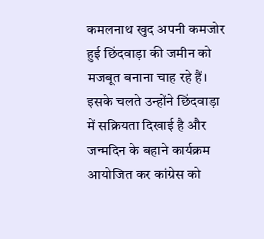कमलनाथ खुद अपनी कमजोर हुई छिंदवाड़ा की जमीन को मजबूत बनाना चाह रहे हैं। इसके चलते उन्होंने छिंदवाड़ा में सक्रियता दिखाई है और जन्मदिन के बहाने कार्यक्रम आयोजित कर कांग्रेस को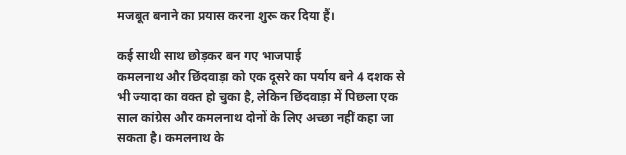मजबूत बनाने का प्रयास करना शुरू कर दिया हैं।

कई साथी साथ छोड़कर बन गए भाजपाई
कमलनाथ और छिंदवाड़ा को एक दूसरे का पर्याय बने 4 दशक से भी ज्यादा का वक्त हो चुका है, लेकिन छिंदवाड़ा में पिछला एक साल कांग्रेस और कमलनाथ दोनों के लिए अच्छा नहीं कहा जा सकता है। कमलनाथ के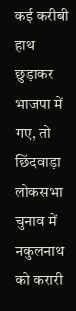कई करीबी हाथ छुड़ाकर भाजपा में गए, तो छिंदवाड़ा लोकसभा चुनाव में नकुलनाथ को करारी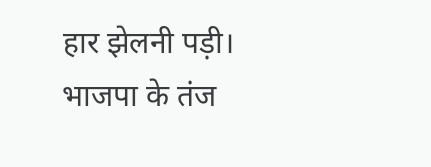हार झेलनी पड़ी। भाजपा के तंज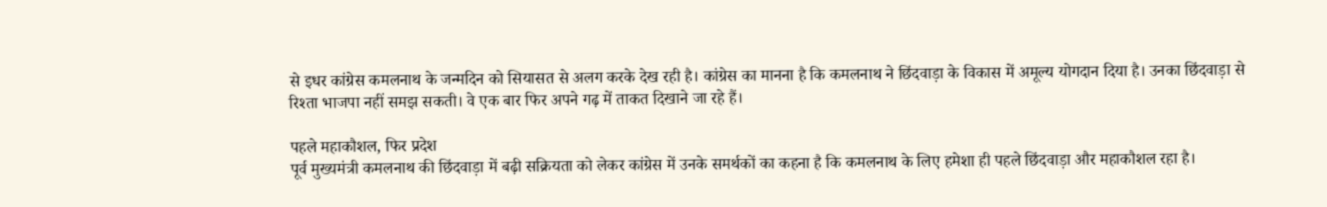से इधर कांग्रेस कमलनाथ के जन्मदिन को सियासत से अलग करके देख रही है। कांग्रेस का मानना है कि कमलनाथ ने छिंदवाड़ा के विकास में अमूल्य योगदान दिया है। उनका छिंदवाड़ा से रिश्ता भाजपा नहीं समझ सकती। वे एक बार फिर अपने गढ़ में ताकत दिखाने जा रहे हैं।

पहले महाकौशल, फिर प्रदेश
पूर्व मुख्यमंत्री कमलनाथ की छिंदवाड़ा में बढ़ी सक्रियता को लेकर कांग्रेस में उनके समर्थकों का कहना है कि कमलनाथ के लिए हमेशा ही पहले छिंदवाड़ा और महाकौशल रहा है।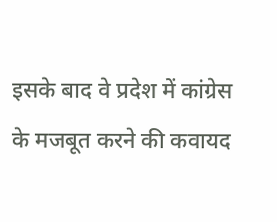इसके बाद वे प्रदेश में कांग्रेस के मजबूत करने की कवायद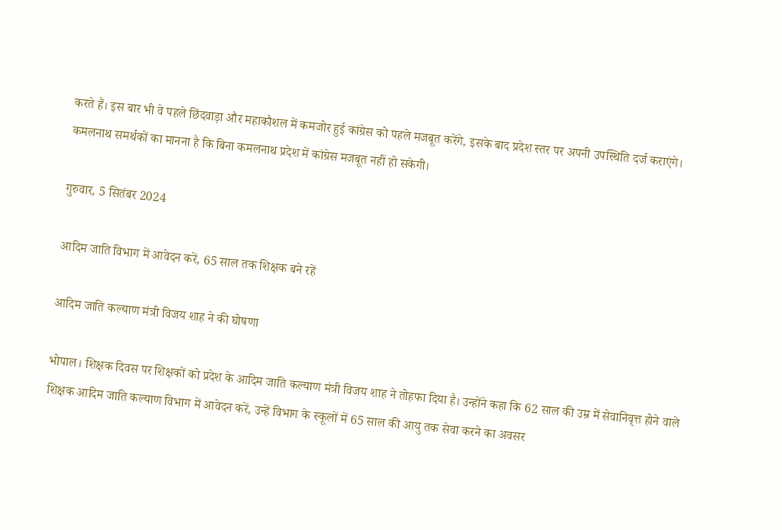करते हैं। इस बार भी वे पहले छिंदवाड़ा और महाकौशल में कमजोर हुई कांग्रेस को पहले मजबूत करेंगे, इसके बाद प्रदेश स्तर पर अपनी उपस्थिति दर्ज कराएंगे। कमलनाथ समर्थकों का मानना है कि बिना कमलनाथ प्रदेश में कांग्रेस मजबूत नहीं हो सकेगी।

गुरुवार, 5 सितंबर 2024

आदिम जाति विभाग में आवेदन करें, 65 साल तक शिक्षक बने रहें

आदिम जाति कल्याण मंत्री विजय शाह ने की घोषणा

भोपाल। शिक्षक दिवस पर शिक्षकों को प्रदेश के आदिम जाति कल्याण मंत्री विजय शाह ने तोहफा दिया है। उन्होंने कहा कि 62 साल की उम्र में सेवानिवृत्त होने वाले शिक्षक आदिम जाति कल्याण विभाग में आवेदन करें, उन्हें विभाग के स्कूलों में 65 साल की आयु तक सेवा करने का अवसर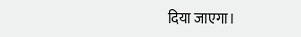दिया जाएगा।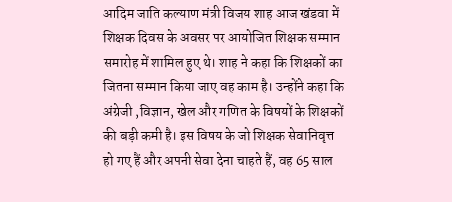आदिम जाति कल्याण मंत्री विजय शाह आज खंडवा में शिक्षक दिवस के अवसर पर आयोजित शिक्षक सम्मान समारोह में शामिल हुए थे। शाह ने कहा कि शिक्षकों का जितना सम्मान किया जाए वह काम है। उन्होंने कहा कि अंग्रेजी ,विज्ञान, खेल और गणित के विषयों के शिक्षकों की बड़ी कमी है। इस विषय के जो शिक्षक सेवानिवृत्त हो गए हैं और अपनी सेवा देना चाहते हैं, वह 65 साल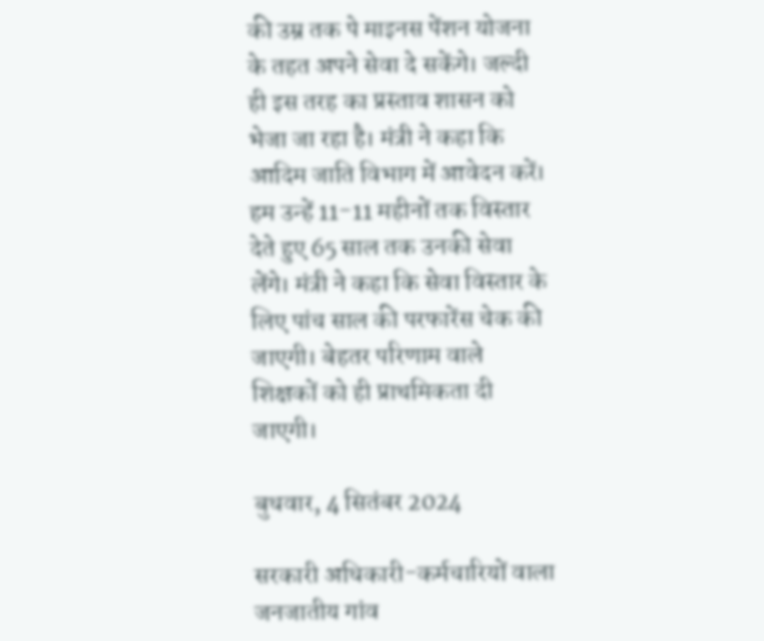की उम्र तक पे माइनस पेंशन योजना के तहत अपने सेवा दे सकेंगे। जल्दी ही इस तरह का प्रस्ताव शासन को भेजा जा रहा है। मंत्री ने कहा कि  आदिम जाति विभाग में आवेदन करें।  हम उन्हें 11-11 महीनों तक विस्तार देते हुए 65 साल तक उनकी सेवा लेंगे। मंत्री ने कहा कि सेवा विस्तार के लिए पांच साल की परफारेंस चेक की जाएगी। बेहतर परिणाम वाले शिक्षकों को ही प्राथमिकता दी जाएगी।

बुधवार, 4 सितंबर 2024

सरकारी अधिकारी-कर्मचारियों वाला जनजातीय गांव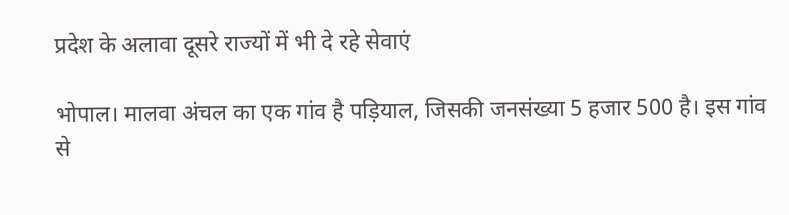प्रदेश के अलावा दूसरे राज्यों में भी दे रहे सेवाएं

भोपाल। मालवा अंचल का एक गांव है पड़ियाल, जिसकी जनसंख्या 5 हजार 500 है। इस गांव से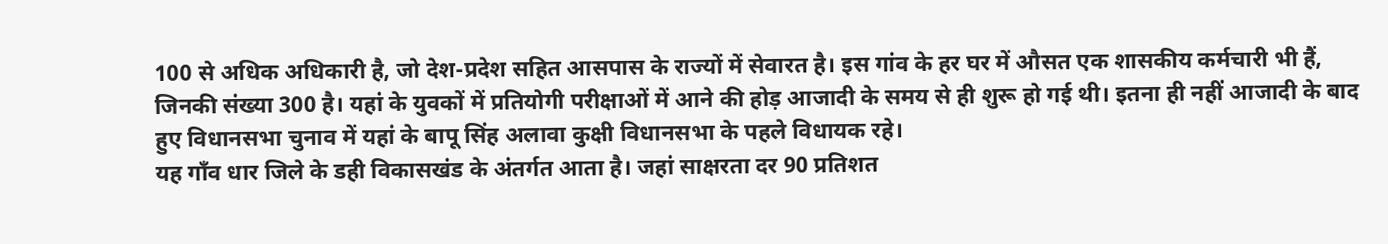100 से अधिक अधिकारी है, जो देश-प्रदेश सहित आसपास के राज्यों में सेवारत है। इस गांव के हर घर में औसत एक शासकीय कर्मचारी भी हैं, जिनकी संख्या 300 है। यहां के युवकों में प्रतियोगी परीक्षाओं में आने की होड़ आजादी के समय से ही शुरू हो गई थी। इतना ही नहीं आजादी के बाद हुए विधानसभा चुनाव में यहां के बापू सिंह अलावा कुक्षी विधानसभा के पहले विधायक रहे।
यह गाँव धार जिले के डही विकासखंड के अंतर्गत आता है। जहां साक्षरता दर 90 प्रतिशत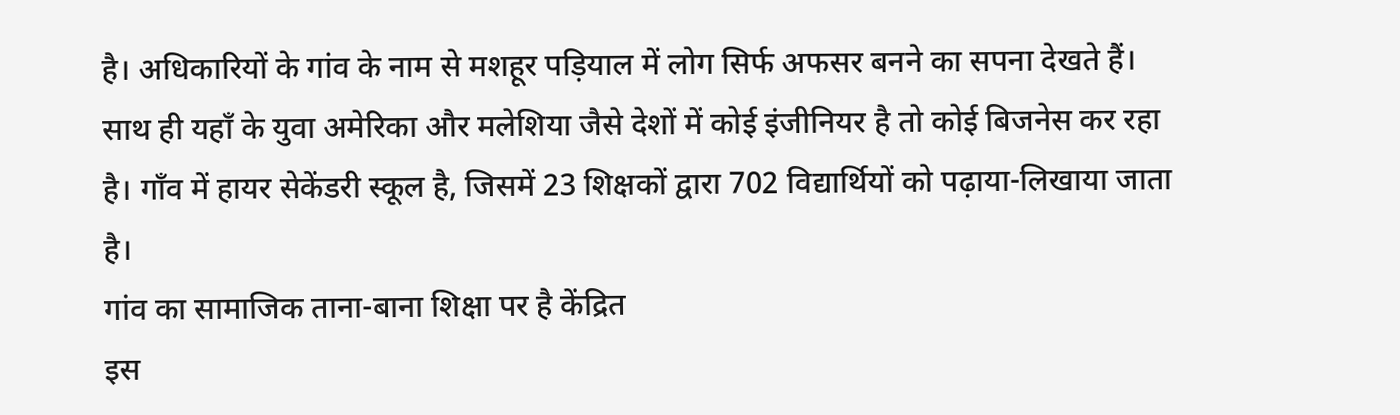है। अधिकारियों के गांव के नाम से मशहूर पड़ियाल में लोग सिर्फ अफसर बनने का सपना देखते हैं। साथ ही यहाँ के युवा अमेरिका और मलेशिया जैसे देशों में कोई इंजीनियर है तो कोई बिजनेस कर रहा है। गाँव में हायर सेकेंडरी स्कूल है, जिसमें 23 शिक्षकों द्वारा 702 विद्यार्थियों को पढ़ाया-लिखाया जाता है।
गांव का सामाजिक ताना-बाना शिक्षा पर है केंद्रित
इस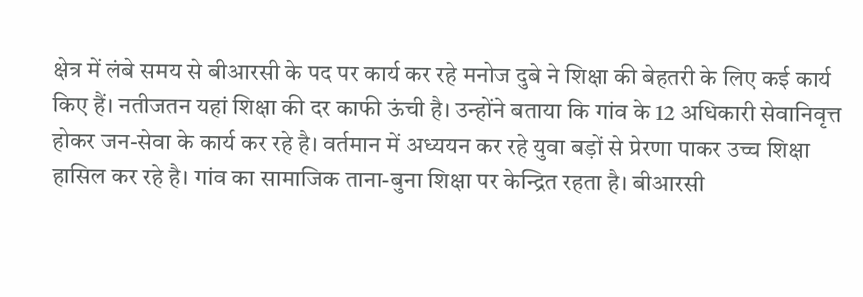क्षेत्र में लंबे समय से बीआरसी के पद पर कार्य कर रहे मनोज दुबे ने शिक्षा की बेहतरी के लिए कई कार्य किए हैं। नतीजतन यहां शिक्षा की दर काफी ऊंची है। उन्होंने बताया कि गांव के 12 अधिकारी सेवानिवृत्त होकर जन-सेवा के कार्य कर रहे है। वर्तमान में अध्ययन कर रहे युवा बड़ों से प्रेरणा पाकर उच्च शिक्षा हासिल कर रहे है। गांव का सामाजिक ताना-बुना शिक्षा पर केन्द्रित रहता है। बीआरसी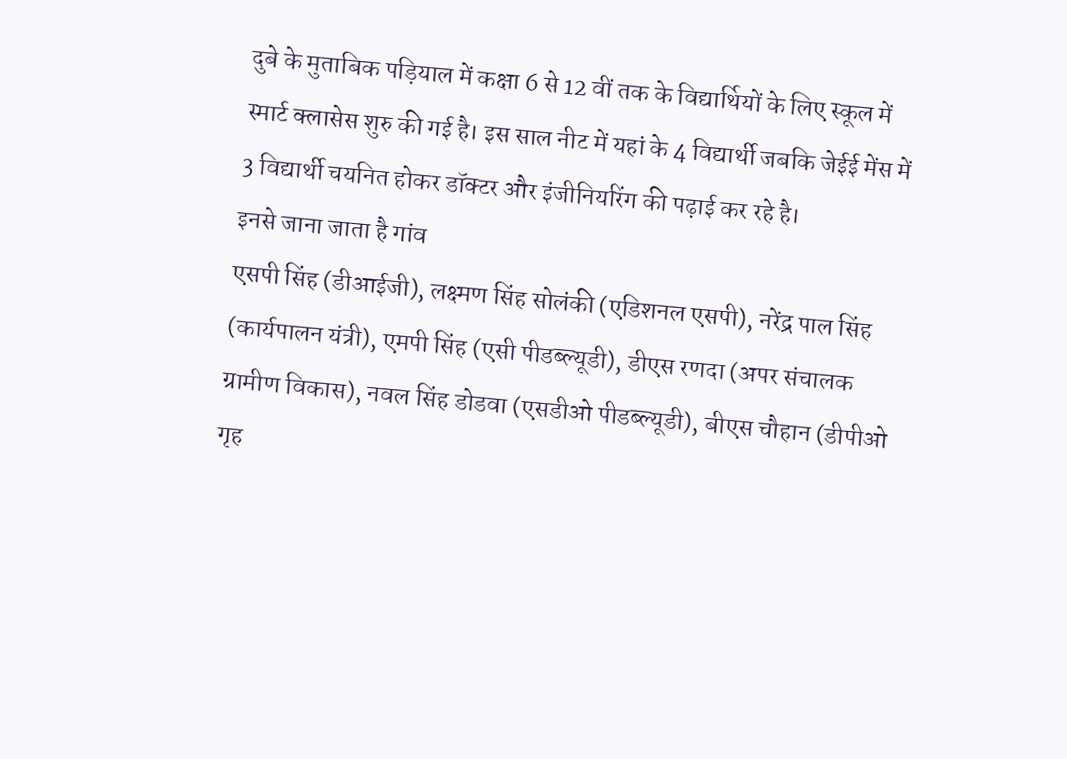दुबे के मुताबिक पड़ियाल में कक्षा 6 से 12 वीं तक के विद्यार्थियों के लिए स्कूल में स्मार्ट क्लासेस शुरु की गई है। इस साल नीट में यहां के 4 विद्यार्थी जबकि जेईई मेंस में 3 विद्यार्थी चयनित होकर डॉक्टर और इंजीनियरिंग की पढ़ाई कर रहे है।
इनसे जाना जाता है गांव
एसपी सिंह (डीआईजी), लक्ष्मण सिंह सोलंकी (एडिशनल एसपी), नरेंद्र पाल सिंह (कार्यपालन यंत्री), एमपी सिंह (एसी पीडब्ल्यूडी), डीएस रणदा (अपर संचालक ग्रामीण विकास), नवल सिंह डोडवा (एसडीओ पीडब्ल्यूडी), बीएस चौहान (डीपीओ गृह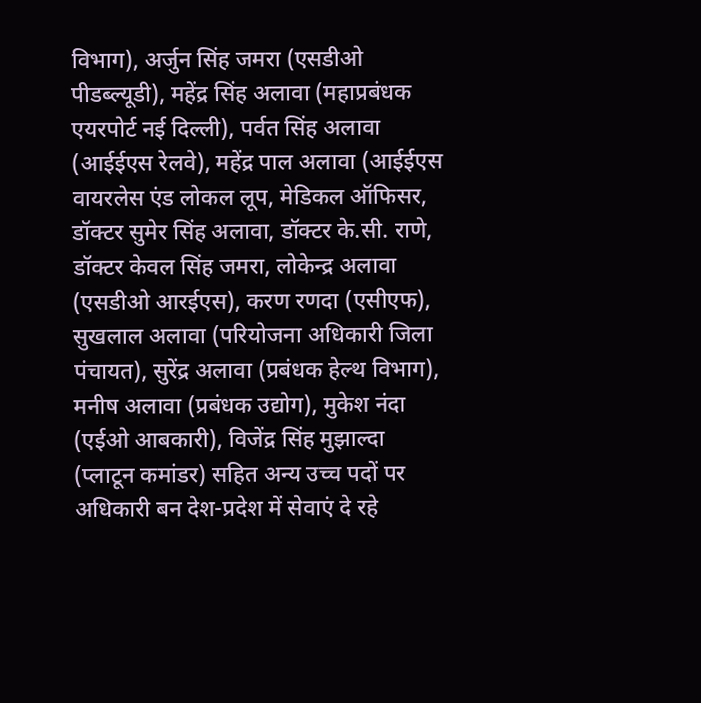विभाग), अर्जुन सिंह जमरा (एसडीओ पीडब्ल्यूडी), महेंद्र सिंह अलावा (महाप्रबंधक एयरपोर्ट नई दिल्ली), पर्वत सिंह अलावा (आईईएस रेलवे), महेंद्र पाल अलावा (आईईएस वायरलेस एंड लोकल लूप, मेडिकल ऑफिसर, डॉक्टर सुमेर सिंह अलावा, डॉक्टर के.सी. राणे, डॉक्टर केवल सिंह जमरा, लोकेन्द्र अलावा (एसडीओ आरईएस), करण रणदा (एसीएफ), सुखलाल अलावा (परियोजना अधिकारी जिला पंचायत), सुरेंद्र अलावा (प्रबंधक हेल्थ विभाग), मनीष अलावा (प्रबंधक उद्योग), मुकेश नंदा (एईओ आबकारी), विजेंद्र सिंह मुझाल्दा (प्लाटून कमांडर) सहित अन्य उच्च पदों पर अधिकारी बन देश-प्रदेश में सेवाएं दे रहे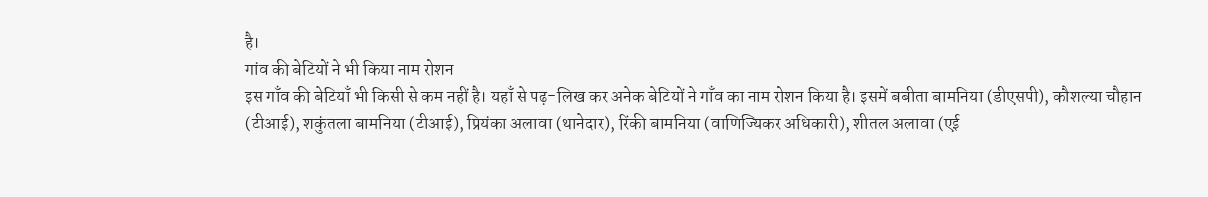है।
गांव की बेटियों ने भी किया नाम रोशन
इस गाँव की बेटियाँ भी किसी से कम नहीं है। यहाँ से पढ़-लिख कर अनेक बेटियों ने गाँव का नाम रोशन किया है। इसमें बबीता बामनिया (डीएसपी), कौशल्या चौहान (टीआई), शकुंतला बामनिया (टीआई), प्रियंका अलावा (थानेदार), रिंकी बामनिया (वाणिज्यिकर अधिकारी), शीतल अलावा (एई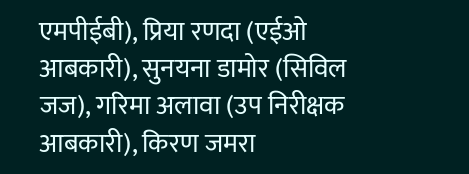एमपीईबी), प्रिया रणदा (एईओ आबकारी), सुनयना डामोर (सिविल जज), गरिमा अलावा (उप निरीक्षक आबकारी), किरण जमरा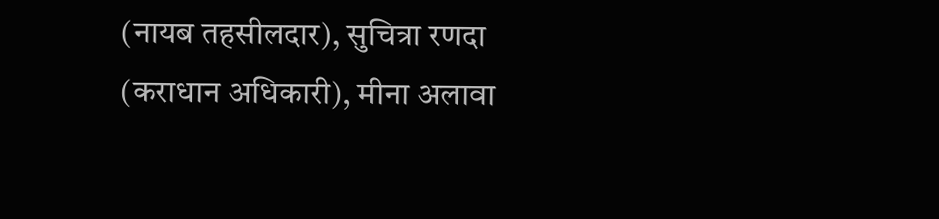(नायब तहसीलदार), सुचित्रा रणदा (कराधान अधिकारी), मीना अलावा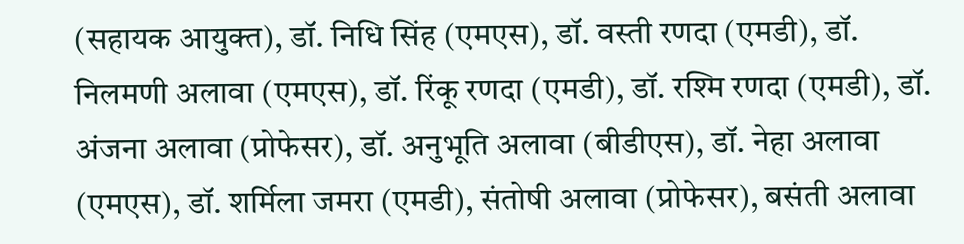(सहायक आयुक्त), डॉ. निधि सिंह (एमएस), डॉ. वस्ती रणदा (एमडी), डॉ. निलमणी अलावा (एमएस), डॉ. रिंकू रणदा (एमडी), डॉ. रश्मि रणदा (एमडी), डॉ. अंजना अलावा (प्रोफेसर), डॉ. अनुभूति अलावा (बीडीएस), डॉ. नेहा अलावा (एमएस), डॉ. शर्मिला जमरा (एमडी), संतोषी अलावा (प्रोफेसर), बसंती अलावा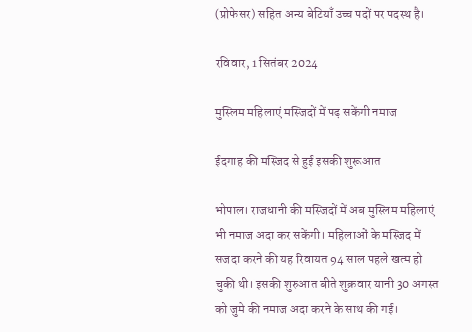(प्रोफेसर) सहित अन्य बेटियाँ उच्च पदों पर पदस्थ है।

रविवार, 1 सितंबर 2024

मुस्लिम महिलाएं मस्जिदों में पढ़ सकेंगी नमाज

ईदगाह की मस्जिद से हुई इसकी शुरूआत

भोपाल। राजधानी की मस्जिदों में अब मुस्लिम महिलाएं भी नमाज अदा कर सकेंगी। महिलाओं के मस्जिद में सजदा करने की यह रिवायत 94 साल पहले खत्म हो चुकी थी। इसकी शुरुआत बीते शुक्रवार यानी 30 अगस्त को जुमे की नमाज अदा करने के साथ की गई।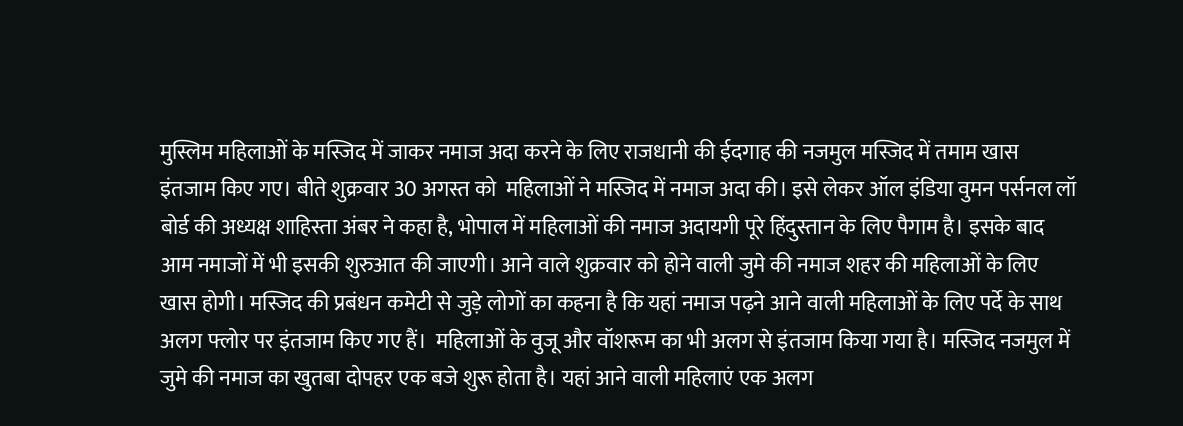मुस्लिम महिलाओं के मस्जिद में जाकर नमाज अदा करने के लिए राजधानी की ईदगाह की नजमुल मस्जिद में तमाम खास इंतजाम किए गए। बीते शुक्रवार 30 अगस्त को  महिलाओं ने मस्जिद में नमाज अदा की। इसे लेकर ऑल इंडिया वुमन पर्सनल लॉ बोर्ड की अध्यक्ष शाहिस्ता अंबर ने कहा है, भोपाल में महिलाओं की नमाज अदायगी पूरे हिंदुस्तान के लिए पैगाम है। इसके बाद आम नमाजों में भी इसकी शुरुआत की जाएगी। आने वाले शुक्रवार को होने वाली जुमे की नमाज शहर की महिलाओं के लिए खास होगी। मस्जिद की प्रबंधन कमेटी से जुड़े लोगों का कहना है कि यहां नमाज पढ़ने आने वाली महिलाओं के लिए पर्दे के साथ अलग फ्लोर पर इंतजाम किए गए हैं।  महिलाओं के वुजू और वॉशरूम का भी अलग से इंतजाम किया गया है। मस्जिद नजमुल में जुमे की नमाज का खुतबा दोपहर एक बजे शुरू होता है। यहां आने वाली महिलाएं एक अलग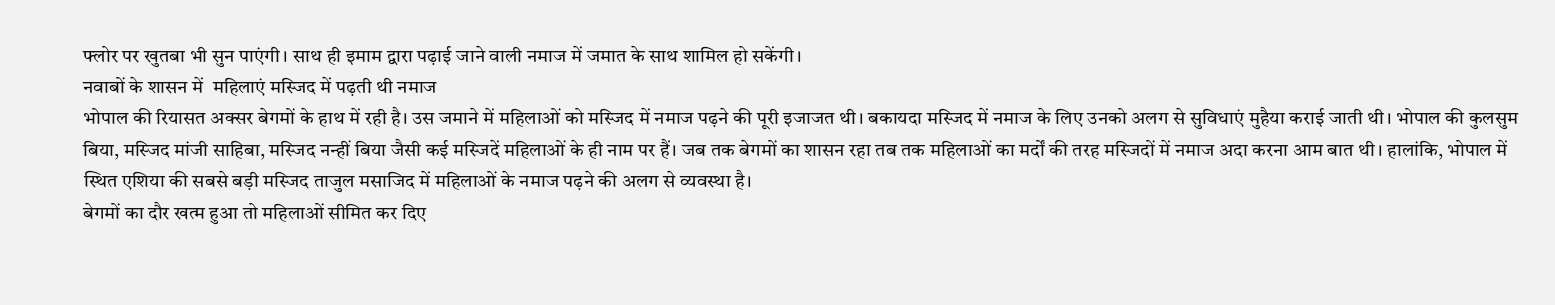फ्लोर पर खुतबा भी सुन पाएंगी। साथ ही इमाम द्वारा पढ़ाई जाने वाली नमाज में जमात के साथ शामिल हो सकेंगी।
नवाबों के शासन में  महिलाएं मस्जिद में पढ़ती थी नमाज
भोपाल की रियासत अक्सर बेगमों के हाथ में रही है। उस जमाने में महिलाओं को मस्जिद में नमाज पढ़ने की पूरी इजाजत थी। बकायदा मस्जिद में नमाज के लिए उनको अलग से सुविधाएं मुहैया कराई जाती थी। भोपाल की कुलसुम बिया, मस्जिद मांजी साहिबा, मस्जिद नन्हीं बिया जैसी कई मस्जिदें महिलाओं के ही नाम पर हैं। जब तक बेगमों का शासन रहा तब तक महिलाओं का मर्दों की तरह मस्जिदों में नमाज अदा करना आम बात थी। हालांकि, भोपाल में स्थित एशिया की सबसे बड़ी मस्जिद ताजुल मसाजिद में महिलाओं के नमाज पढ़ने की अलग से व्यवस्था है।
बेगमों का दौर खत्म हुआ तो महिलाओं सीमित कर दिए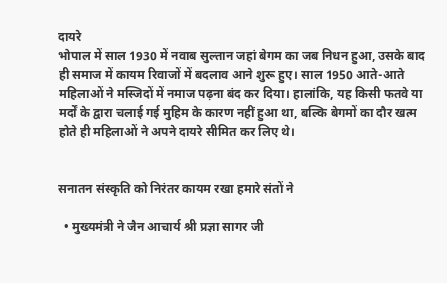दायरे
भोपाल में साल 1930 में नवाब सुल्तान जहां बेगम का जब निधन हुआ, उसके बाद ही समाज में कायम रिवाजों में बदलाव आने शुरू हुए। साल 1950 आते-आते महिलाओं ने मस्जिदों में नमाज पढ़ना बंद कर दिया। हालांकि, यह किसी फतवे या मर्दों के द्वारा चलाई गई मुहिम के कारण नहीं हुआ था, बल्कि बेगमों का दौर खत्म होते ही महिलाओं ने अपने दायरे सीमित कर लिए थे।


सनातन संस्कृति को निरंतर कायम रखा हमारे संतों ने

  • मुख्यमंत्री ने जैन आचार्य श्री प्रज्ञा सागर जी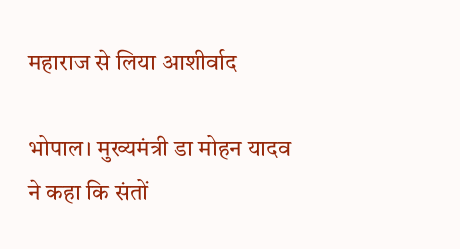महाराज से लिया आशीर्वाद

भोपाल। मुख्यमंत्री डा मोहन यादव ने कहा कि संतों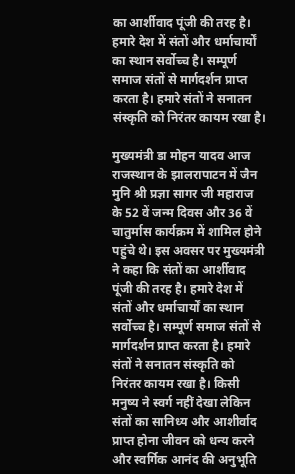का आर्शीवाद पूंजी की तरह है। हमारे देश में संतों और धर्माचार्यों का स्थान सर्वोच्च है। सम्पूर्ण समाज संतों से मार्गदर्शन प्राप्त करता है। हमारे संतों ने सनातन संस्कृति को निरंतर कायम रखा है।

मुख्यमंत्री डा मोहन यादव आज राजस्थान के झालरापाटन में जैन मुनि श्री प्रज्ञा सागर जी महाराज के 52 वें जन्म दिवस और 36 वें चातुर्मास कार्यक्रम में शामिल होने पहुंचे थे। इस अवसर पर मुख्यमंत्री ने कहा कि संतों का आर्शीवाद पूंजी की तरह है। हमारे देश में संतों और धर्माचार्यों का स्थान सर्वोच्च है। सम्पूर्ण समाज संतों से मार्गदर्शन प्राप्त करता है। हमारे संतों ने सनातन संस्कृति को निरंतर कायम रखा है। किसी मनुष्य ने स्वर्ग नहीं देखा लेकिन संतों का सानिध्य और आशीर्वाद प्राप्त होना जीवन को धन्य करने और स्वर्गिक आनंद की अनुभूति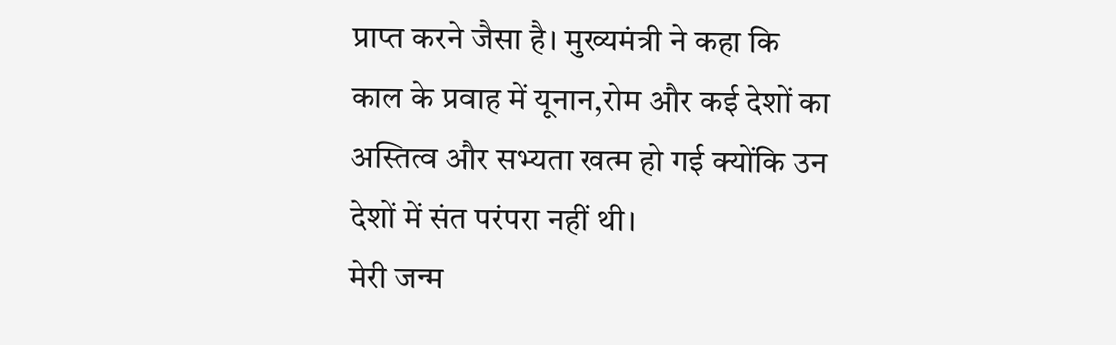प्राप्त करने जैसा है। मुख्यमंत्री ने कहा कि काल के प्रवाह में यूनान,रोम और कई देशों का अस्तित्व और सभ्यता खत्म हो गई क्योंकि उन देशों में संत परंपरा नहीं थी।
मेरी जन्म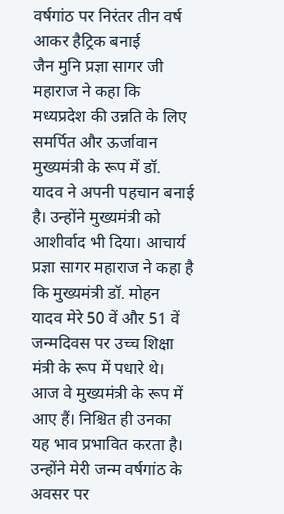वर्षगांठ पर निरंतर तीन वर्ष आकर हैट्रिक बनाई
जैन मुनि प्रज्ञा सागर जी महाराज ने कहा कि मध्यप्रदेश की उन्नति के लिए समर्पित और ऊर्जावान मुख्यमंत्री के रूप में डॉ. यादव ने अपनी पहचान बनाई है। उन्होंने मुख्यमंत्री को आशीर्वाद भी दिया। आचार्य प्रज्ञा सागर महाराज ने कहा है कि मुख्यमंत्री डॉ. मोहन यादव मेरे 50 वें और 51 वें जन्मदिवस पर उच्च शिक्षा मंत्री के रूप में पधारे थे। आज वे मुख्यमंत्री के रूप में आए हैं। निश्चित ही उनका यह भाव प्रभावित करता है। उन्होंने मेरी जन्म वर्षगांठ के अवसर पर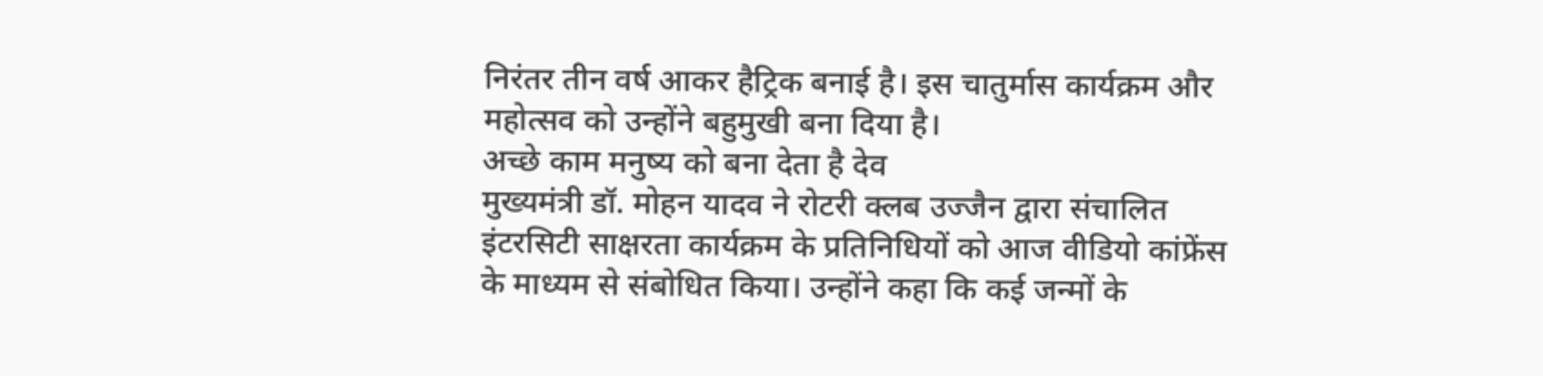निरंतर तीन वर्ष आकर हैट्रिक बनाई है। इस चातुर्मास कार्यक्रम और महोत्सव को उन्होंने बहुमुखी बना दिया है।
अच्छे काम मनुष्य को बना देता है देव
मुख्यमंत्री डॉ. मोहन यादव ने रोटरी क्लब उज्जैन द्वारा संचालित इंटरसिटी साक्षरता कार्यक्रम के प्रतिनिधियों को आज वीडियो कांफ्रेंस के माध्यम से संबोधित किया। उन्होंने कहा कि कई जन्मों के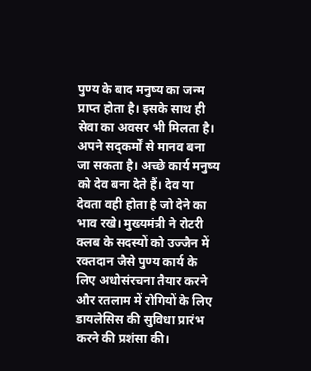पुण्य के बाद मनुष्य का जन्म प्राप्त होता है। इसके साथ ही सेवा का अवसर भी मिलता है। अपने सद्कर्मों से मानव बना जा सकता है। अच्छे कार्य मनुष्य को देव बना देते हैं। देव या देवता वही होता है जो देने का भाव रखे। मुख्यमंत्री ने रोटरी क्लब के सदस्यों को उज्जैन में रक्तदान जैसे पुण्य कार्य के लिए अधोसंरचना तैयार करने और रतलाम में रोगियों के लिए डायलेसिस की सुविधा प्रारंभ करने की प्रशंसा की।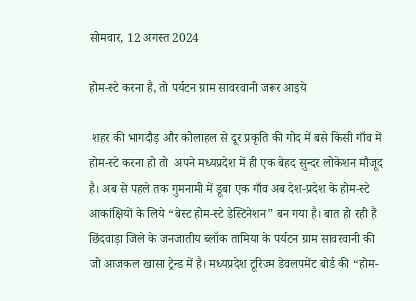सोमवार, 12 अगस्त 2024

होम-स्टे करना है, तो पर्यटन ग्राम सावरवानी जरूर आइये

 शहर की भागदौड़ और कोलाहल से दूर प्रकृति की गोद में बसे किसी गाँव में होम-स्टे करना हो तो  अपने मध्यप्रदेश में ही एक बेहद सुन्दर लोकेशन मौजूद है। अब से पहले तक गुमनामी में डूबा एक गाँव अब देश-प्रदेश के होम-स्टे आकांक्षियों के लिये “बेस्ट होम-स्टे डेस्टिनेशन” बन गया है। बात हो रही हैं छिंदवाड़ा जिले के जनजातीय ब्लॉक तामिया के पर्यटन ग्राम सावरवानी की जो आजकल खासा ट्रेन्ड में है। मध्यप्रदेश टूरिज्म डेवलपमेंट बोर्ड की “होम-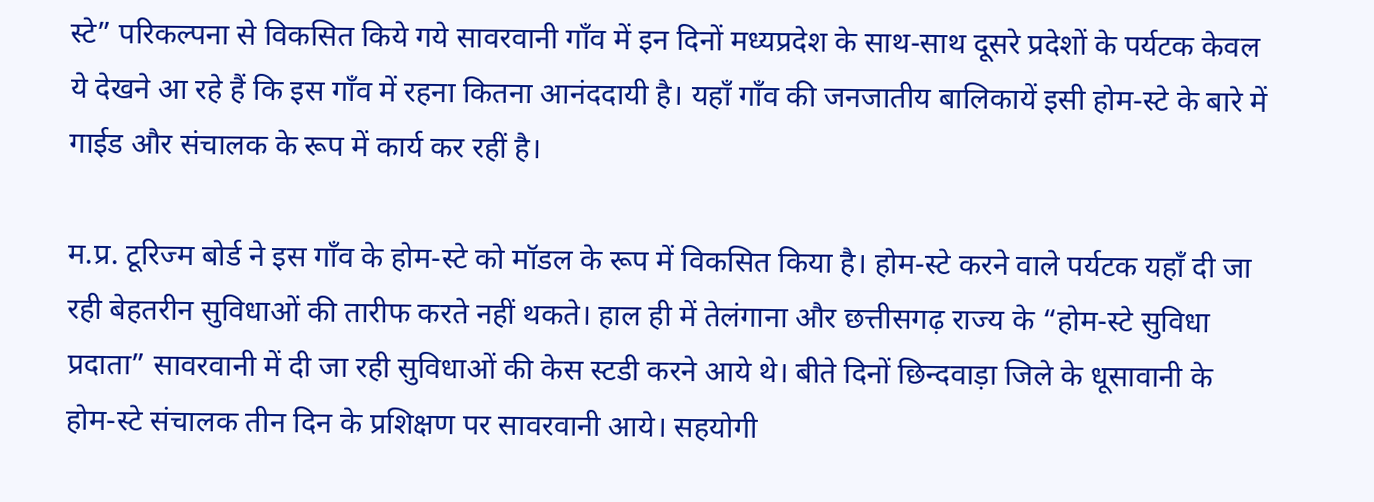स्टे” परिकल्पना से विकसित किये गये सावरवानी गाँव में इन दिनों मध्यप्रदेश के साथ-साथ दूसरे प्रदेशों के पर्यटक केवल ये देखने आ रहे हैं कि इस गाँव में रहना कितना आनंददायी है। यहाँ गाँव की जनजातीय बालिकायें इसी होम-स्टे के बारे में गाईड और संचालक के रूप में कार्य कर रहीं है।

म.प्र. टूरिज्म बोर्ड ने इस गाँव के होम-स्टे को मॉडल के रूप में विकसित किया है। होम-स्टे करने वाले पर्यटक यहाँ दी जा रही बेहतरीन सुविधाओं की तारीफ करते नहीं थकते। हाल ही में तेलंगाना और छत्तीसगढ़ राज्य के “होम-स्टे सुविधा प्रदाता” सावरवानी में दी जा रही सुविधाओं की केस स्टडी करने आये थे। बीते दिनों छिन्दवाड़ा जिले के धूसावानी के होम-स्टे संचालक तीन दिन के प्रशिक्षण पर सावरवानी आये। सहयोगी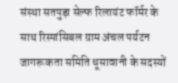संस्था सतपुड़ा सेल्फ रिलायंट फॉर्मर के साथ रिस्पांसिबल ग्राम अंचल पर्यटन जागरूकता समिति धूसावानी के सदस्यों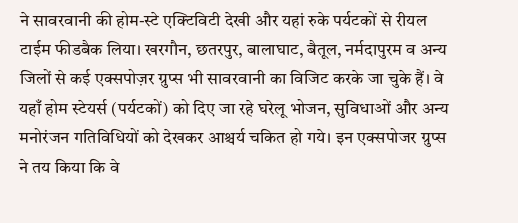ने सावरवानी की होम-स्टे एक्टिविटी देखी और यहां रुके पर्यटकों से रीयल टाईम फीडबैक लिया। खरगौन, छतरपुर, बालाघाट, बैतूल, नर्मदापुरम व अन्य जिलों से कई एक्सपोज़र ग्रुप्स भी सावरवानी का विजिट करके जा चुके हैं। वे यहाँ होम स्टेयर्स (पर्यटकों) को दिए जा रहे घरेलू भोजन, सुविधाओं और अन्य मनोरंजन गतिविधियों को देखकर आश्चर्य चकित हो गये। इन एक्सपोजर ग्रुप्स ने तय किया कि वे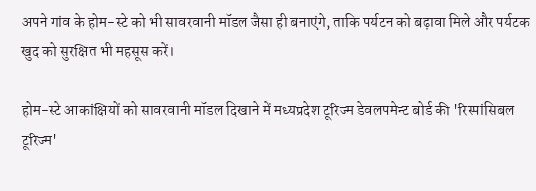अपने गांव के होम-स्टे को भी सावरवानी मॉडल जैसा ही बनाएंगे, ताकि पर्यटन को बढ़ावा मिले और पर्यटक खुद को सुरक्षित भी महसूस करें।

होम-स्टे आकांक्षियों को सावरवानी मॉडल दिखाने में मध्यप्रदेश टूरिज्म डेवलपमेन्ट बोर्ड की 'रिस्पांसिबल टूरिज्म'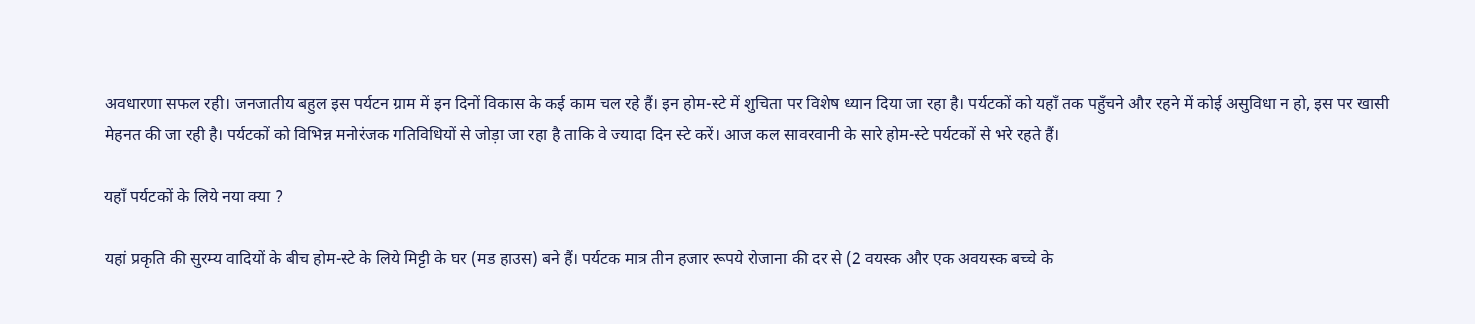अवधारणा सफल रही। जनजातीय बहुल इस पर्यटन ग्राम में इन दिनों विकास के कई काम चल रहे हैं। इन होम-स्टे में शुचिता पर विशेष ध्यान दिया जा रहा है। पर्यटकों को यहाँ तक पहुँचने और रहने में कोई असुविधा न हो, इस पर खासी मेहनत की जा रही है। पर्यटकों को विभिन्न मनोरंजक गतिविधियों से जोड़ा जा रहा है ताकि वे ज्यादा दिन स्टे करें। आज कल सावरवानी के सारे होम-स्टे पर्यटकों से भरे रहते हैं।

यहाँ पर्यटकों के लिये नया क्या ?

यहां प्रकृति की सुरम्य वादियों के बीच होम-स्टे के लिये मिट्टी के घर (मड हाउस) बने हैं। पर्यटक मात्र तीन हजार रूपये रोजाना की दर से (2 वयस्क और एक अवयस्क बच्चे के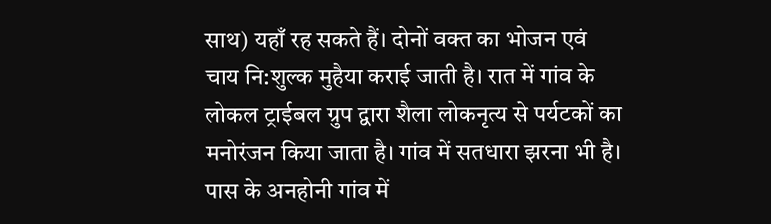साथ) यहाँ रह सकते हैं। दोनों वक्त का भोजन एवं चाय नि:शुल्क मुहैया कराई जाती है। रात में गांव के लोकल ट्राईबल ग्रुप द्वारा शैला लोकनृत्य से पर्यटकों का मनोरंजन किया जाता है। गांव में सतधारा झरना भी है। पास के अनहोनी गांव में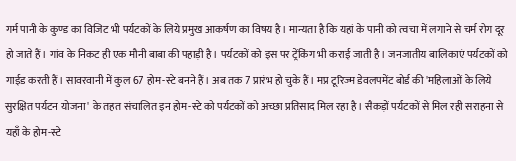गर्म पानी के कुण्ड का विजिट भी पर्यटकों के लिये प्रमुख आकर्षण का विषय है। मान्यता है कि यहां के पानी को त्वचा में लगाने से चर्म रोग दूर हो जाते हैं। गांव के निकट ही एक मौनी बाबा की पहाड़ी है। पर्यटकों को इस पर ट्रेंकिंग भी कराई जाती है। जनजातीय बालिकाएं पर्यटकों को गाईड करती हैं। सावरवानी में कुल 67 होम-स्टे बनने हैं। अब तक 7 प्रारंभ हो चुके हैं। मप्र टूरिज्म डेवलपमेंट बोर्ड की 'महिलाओं के लिये सुरक्षित पर्यटन योजना' के तहत संचालित इन होम-स्टे को पर्यटकों को अच्छा प्रतिसाद मिल रहा है। सैकड़ों पर्यटकों से मिल रही सराहना से यहाँ के होम-स्टे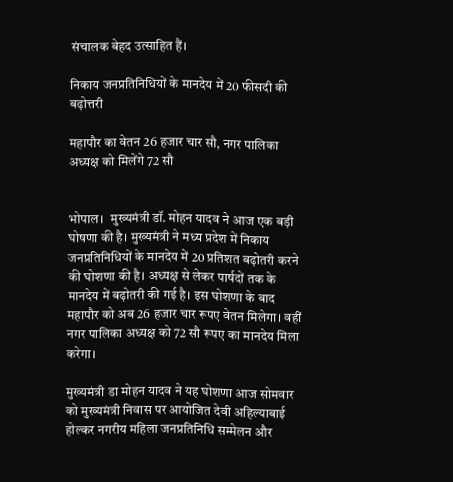संचालक बेहद उत्साहित हैं।

निकाय जनप्रतिनिधियों के मानदेय में 20 फीसदी की बढ़ोत्तरी

महापौर का वेतन 26 हजार चार सौ, नगर पालिका अध्यक्ष को मिलेंगे 72 सौ


भोपाल।  मुख्यमंत्री डॉ. मोहन यादव ने आज एक बड़ी घोषणा की है। मुख्यमंत्री ने मध्य प्रदेश में निकाय जनप्रतिनिधियों के मानदेय में 20 प्रतिशत बढ़ोतरी करने की घोशणा की है। अध्यक्ष से लेकर पार्षदों तक के मानदेय में बढ़ोतरी की गई है। इस घोशणा के बाद महापौर को अब 26 हजार चार रूपए वेतन मिलेगा। वहीं नगर पालिका अध्यक्ष को 72 सौ रूपए का मानदेय मिला करेगा।

मुख्यमंत्री डा मोहन यादव ने यह घोशणा आज सोमवार को मुख्यमंत्री निवास पर आयोजित देवी अहिल्याबाई होल्कर नगरीय महिला जनप्रतिनिधि सम्मेलन और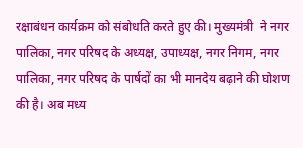रक्षाबंधन कार्यक्रम को संबोधति करते हुए की। मुख्यमंत्री  ने नगर पालिका, नगर परिषद के अध्यक्ष, उपाध्यक्ष, नगर निगम, नगर पालिका, नगर परिषद के पार्षदों का भी मानदेय बढ़ाने की घोशण की है। अब मध्य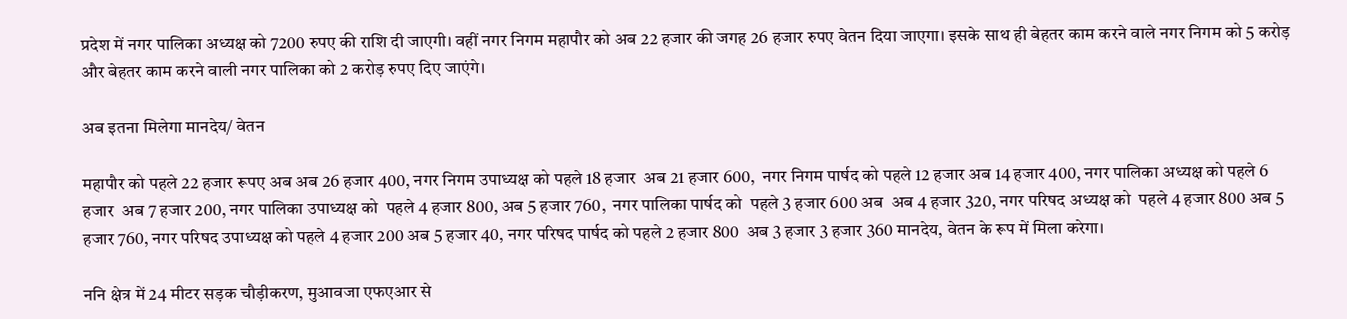प्रदेश में नगर पालिका अध्यक्ष को 7200 रुपए की राशि दी जाएगी। वहीं नगर निगम महापौर को अब 22 हजार की जगह 26 हजार रुपए वेतन दिया जाएगा। इसके साथ ही बेहतर काम करने वाले नगर निगम को 5 करोड़ और बेहतर काम करने वाली नगर पालिका को 2 करोड़ रुपए दिए जाएंगे।

अब इतना मिलेगा मानदेय/ वेतन

महापौर को पहले 22 हजार रूपए अब अब 26 हजार 400, नगर निगम उपाध्यक्ष को पहले 18 हजार  अब 21 हजार 600,  नगर निगम पार्षद को पहले 12 हजार अब 14 हजार 400, नगर पालिका अध्यक्ष को पहले 6 हजार  अब 7 हजार 200, नगर पालिका उपाध्यक्ष को  पहले 4 हजार 800, अब 5 हजार 760,  नगर पालिका पार्षद को  पहले 3 हजार 600 अब  अब 4 हजार 320, नगर परिषद अध्यक्ष को  पहले 4 हजार 800 अब 5 हजार 760, नगर परिषद उपाध्यक्ष को पहले 4 हजार 200 अब 5 हजार 40, नगर परिषद पार्षद को पहले 2 हजार 800  अब 3 हजार 3 हजार 360 मानदेय, वेतन के रूप में मिला करेगा।

ननि क्षेत्र में 24 मीटर सड़क चौड़ीकरण, मुआवजा एफएआर से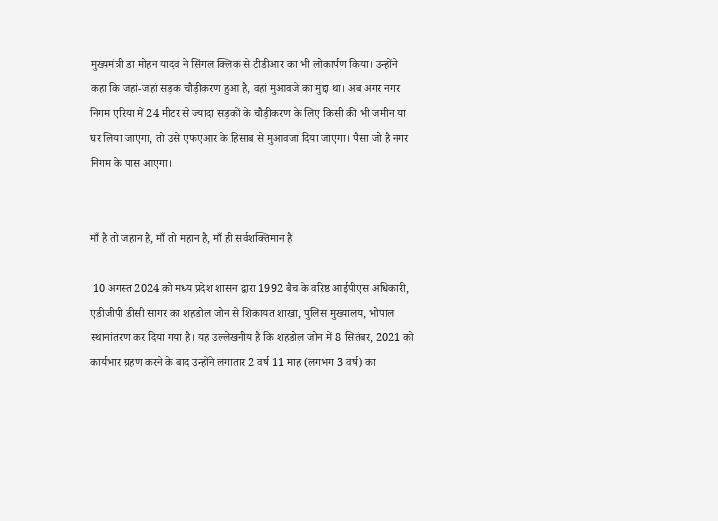मुख्यमंत्री डा मोहन यादव ने सिंगल क्लिक से टीडीआर का भी लोकार्पण किया। उन्होंने कहा कि जहां-जहां सड़क चौड़ीकरण हुआ है, वहां मुआवजे का मुद्दा था। अब अगर नगर निगम एरिया में 24 मीटर से ज्यादा सड़कों के चौड़ीकरण के लिए किसी की भी जमीन या घर लिया जाएगा, तो उसे एफएआर के हिसाब से मुआवजा दिया जाएगा। पैसा जो है नगर निगम के पास आएगा।


माँ है तो जहान है, माँ तो महान है, माँ ही सर्वशक्तिमान है

 10 अगस्त 2024 को मध्य प्रदेश शासन द्वारा 1992 बैच के वरिष्ठ आईपीएस अधिकारी, एडीजीपी डीसी सागर का शहडोल जोन से शिकायत शाखा, पुलिस मुख्यालय, भोपाल स्थानांतरण कर दिया गया है। यह उल्लेखनीय है कि शहडोल जोन में 8 सितंबर, 2021 को कार्यभार ग्रहण करने के बाद उन्होंने लगातार 2 वर्ष 11 माह (लगभग 3 वर्ष) का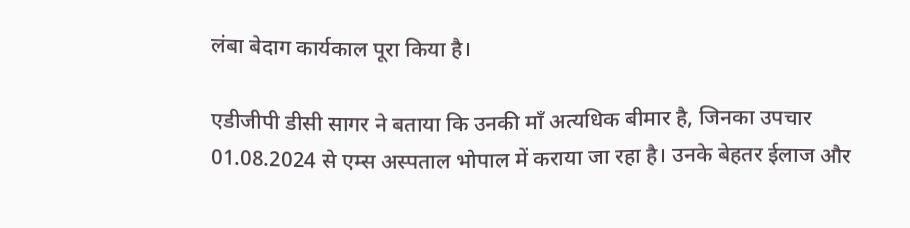लंबा बेदाग कार्यकाल पूरा किया है।

एडीजीपी डीसी सागर ने बताया कि उनकी माँ अत्यधिक बीमार है, जिनका उपचार 01.08.2024 से एम्स अस्पताल भोपाल में कराया जा रहा है। उनके बेहतर ईलाज और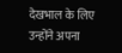देखभाल के लिए उन्होंने अपना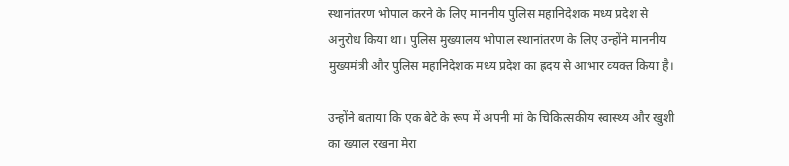स्थानांतरण भोपाल करने के लिए माननीय पुलिस महानिदेशक मध्य प्रदेश से अनुरोध किया था। पुलिस मुख्यालय भोपाल स्थानांतरण के लिए उन्होंने माननीय मुख्यमंत्री और पुलिस महानिदेशक मध्य प्रदेश का ह्रदय से आभार व्‍यक्‍त किया है।

उन्होंने बताया कि एक बेटे के रूप में अपनी मां के चिकित्सकीय स्वास्थ्य और खुशी का ख्याल रखना मेरा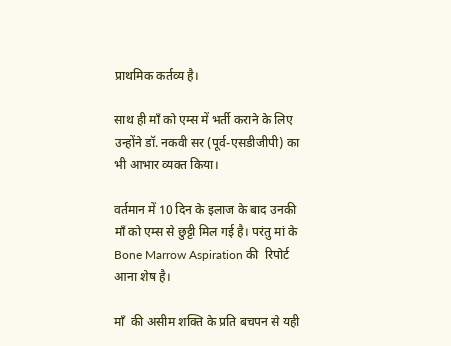प्राथमिक कर्तव्य है।

साथ ही माँ को एम्स में भर्ती कराने के लिए उन्होंने डॉ. नकवी सर (पूर्व-एसडीजीपी) का भी आभार व्यक्त किया।

वर्तमान में 10 दिन के इलाज के बाद उनकी माँ को एम्स से छुट्टी मिल गई है। परंतु मां के Bone Marrow Aspiration की  रिपोर्ट आना शेष है।

माँ  की असीम शक्ति के प्रति बचपन से यही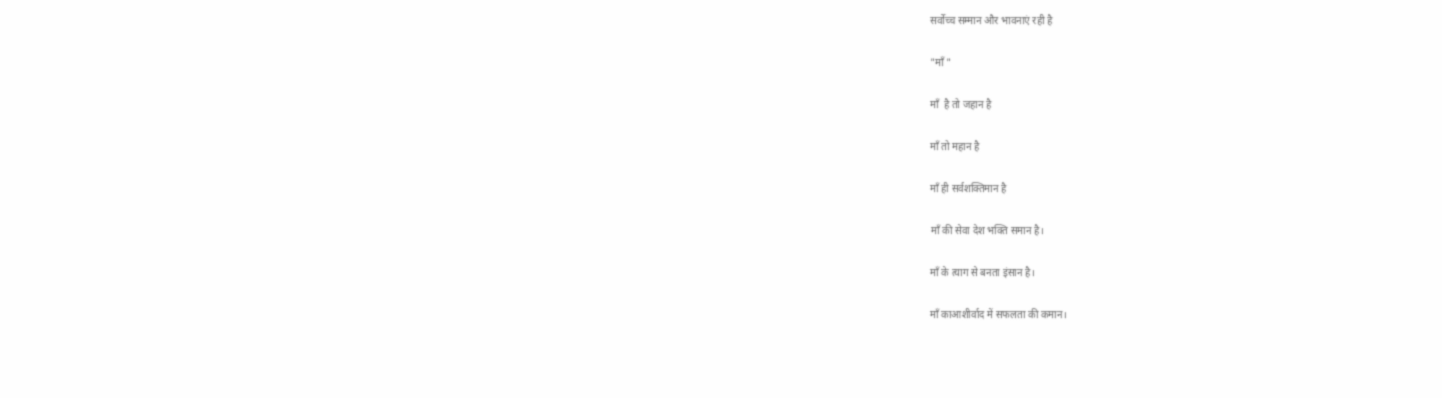सर्वोच्च सम्मान और भावनाएं रही है

"माँ "

माँ  है तो जहान है

माँ तो महान है

माँ ही सर्वशक्तिमान है

माँ की सेवा देश भक्ति समान है।

माँ के त्याग से बनता इंसान है।

माँ काआशीर्वाद में सफलता की कमान।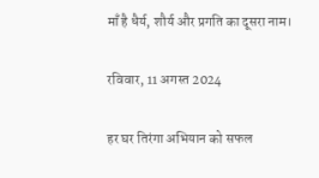माँ है धैर्य, शौर्य और प्रगति का दूसरा नाम।

रविवार, 11 अगस्त 2024

हर घर तिरंगा अभियान को सफल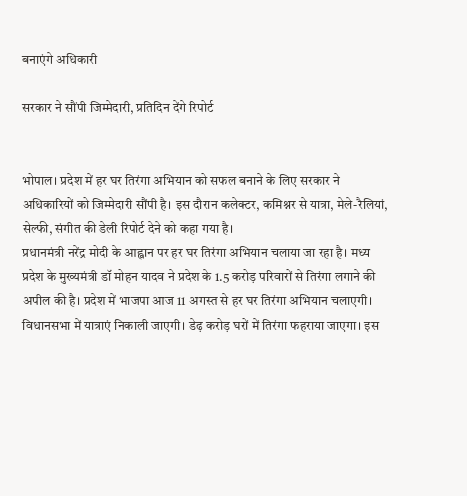बनाएंगे अधिकारी

सरकार ने सौंपी जिम्मेदारी, प्रतिदिन देंगे रिपोर्ट


भोपाल। प्रदेश में हर घर तिरंगा अभियान को सफल बनाने के लिए सरकार ने अधिकारियों को जिम्मेदारी सौंपी है। इस दौरान कलेक्टर, कमिश्नर से यात्रा, मेले-रैलियां, सेल्फी, संगीत की डेली रिपोर्ट देने को कहा गया है।
प्रधानमंत्री नरेंद्र मोदी के आह्वान पर हर घर तिरंगा अभियान चलाया जा रहा है। मध्य प्रदेश के मुख्यमंत्री डॉ मोहन यादव ने प्रदेश के 1.5 करोड़ परिवारों से तिरंगा लगाने की अपील की है। प्रदेश में भाजपा आज 11 अगस्त से हर घर तिरंगा अभियान चलाएगी। विधानसभा में यात्राएं निकाली जाएगी। डेढ़ करोड़ घरों में तिरंगा फहराया जाएगा। इस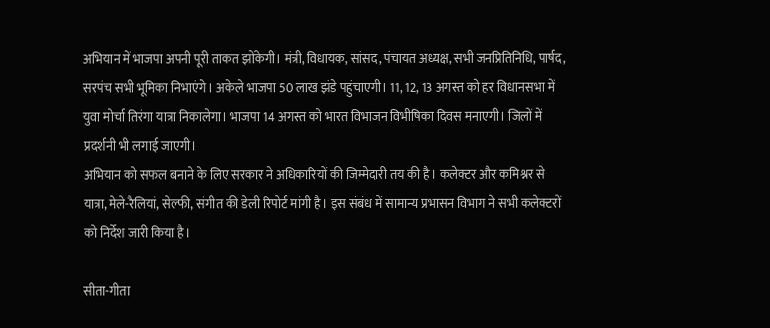अभियान में भाजपा अपनी पूरी ताकत झोंकेगी। मंत्री, विधायक, सांसद, पंचायत अध्यक्ष, सभी जनप्रितिनिधि, पार्षद, सरपंच सभी भूमिका निभाएंगे। अकेले भाजपा 50 लाख झंडे पहुंचाएगी। 11, 12, 13 अगस्त को हर विधानसभा में युवा मोर्चा तिरंगा यात्रा निकालेगा। भाजपा 14 अगस्त को भारत विभाजन विभीषिका दिवस मनाएगी। जिलों में प्रदर्शनी भी लगाई जाएगी।
अभियान को सफल बनाने के लिए सरकार ने अधिकारियों की जिम्मेदारी तय की है। कलेक्टर और कमिश्नर से यात्रा, मेले-रैलियां, सेल्फी, संगीत की डेली रिपोर्ट मांगी है। इस संबंध में सामान्य प्रभासन विभाग ने सभी कलेक्टरों को निर्देश जारी किया है।

सीता-गीता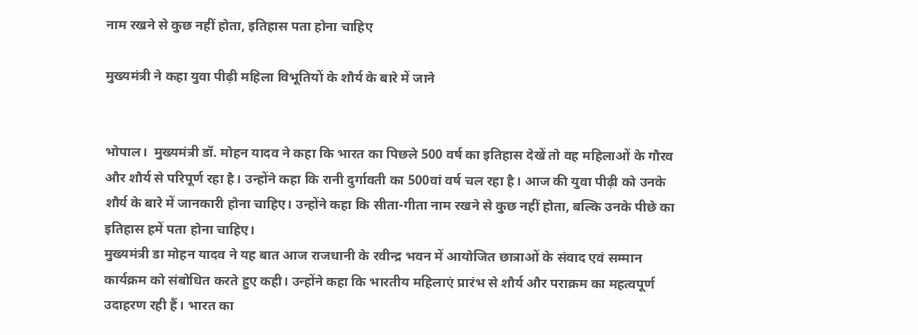नाम रखने से कुछ नहीं होता, इतिहास पता होना चाहिए

मुख्यमंत्री ने कहा युवा पीढ़ी महिला विभूतियों के शौर्य के बारे में जाने


भोपाल।  मुख्यमंत्री डॉ. मोहन यादव ने कहा कि भारत का पिछले 500 वर्ष का इतिहास देखें तो वह महिलाओं के गौरव और शौर्य से परिपूर्ण रहा है। उन्होंने कहा कि रानी दुर्गावती का 500वां वर्ष चल रहा है। आज की युवा पीढ़ी को उनके शौर्य के बारे में जानकारी होना चाहिए। उन्होंने कहा कि सीता-गीता नाम रखने से कुछ नहीं होता, बल्कि उनके पीछे का इतिहास हमें पता होना चाहिए।
मुख्यमंत्री डा मोहन यादव ने यह बात आज राजधानी के रवीन्द्र भवन में आयोजित छात्राओं के संवाद एवं सम्मान कार्यक्रम को संबोधित करते हुए कही। उन्होंने कहा कि भारतीय महिलाएं प्रारंभ से शौर्य और पराक्रम का महत्वपूर्ण उदाहरण रही हैं। भारत का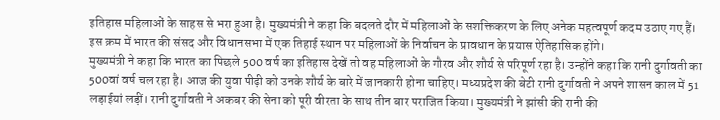इतिहास महिलाओं के साहस से भरा हुआ है। मुख्यमंत्री ने कहा कि बदलते दौर में महिलाओं के सशक्तिकरण के लिए अनेक महत्वपूर्ण कदम उठाए गए हैं। इस क्रम में भारत की संसद और विधानसभा में एक तिहाई स्थान पर महिलाओं के निर्वाचन के प्रावधान के प्रयास ऐतिहासिक होंगे।
मुख्यमंत्री ने कहा कि भारत का पिछले 500 वर्ष का इतिहास देखें तो वह महिलाओं के गौरव और शौर्य से परिपूर्ण रहा है। उन्होंने कहा कि रानी दुर्गावती का 500वां वर्ष चल रहा है। आज की युवा पीढ़ी को उनके शौर्य के बारे में जानकारी होना चाहिए। मध्यप्रदेश की बेटी रानी दुर्गावती ने अपने शासन काल में 51 लड़ाईयां लड़ीं। रानी दुर्गावती ने अकबर की सेना को पूरी वीरता के साथ तीन बार पराजित किया। मुख्यमंत्री ने झांसी की रानी की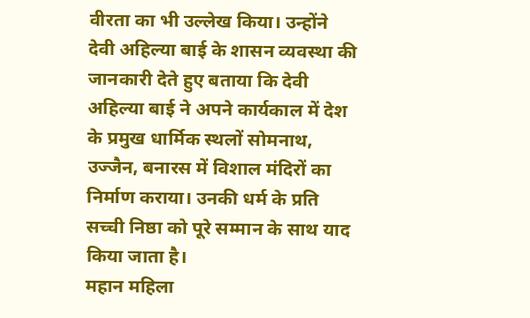वीरता का भी उल्लेख किया। उन्होंने देवी अहिल्या बाई के शासन व्यवस्था की जानकारी देते हुए बताया कि देवी अहिल्या बाई ने अपने कार्यकाल में देश के प्रमुख धार्मिक स्थलों सोमनाथ, उज्जैन, बनारस में विशाल मंदिरों का निर्माण कराया। उनकी धर्म के प्रति सच्ची निष्ठा को पूरे सम्मान के साथ याद किया जाता है।
महान महिला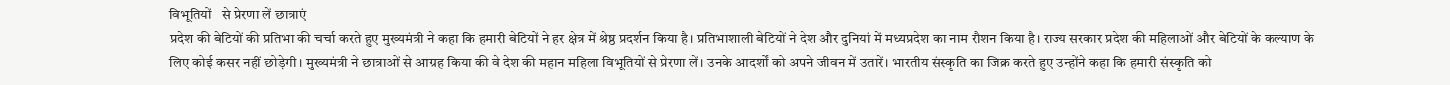विभूतियों   से प्रेरणा लें छात्राएं
प्रदेश की बेटियों की प्रतिभा की चर्चा करते हुए मुख्यमंत्री ने कहा कि हमारी बेटियों ने हर क्षेत्र में श्रेष्ठ प्रदर्शन किया है। प्रतिभाशाली बेटियों ने देश और दुनियां में मध्यप्रदेश का नाम रौशन किया है। राज्य सरकार प्रदेश की महिलाओं और बेटियों के कल्याण के लिए कोई कसर नहीं छोड़ेगी। मुख्यमंत्री ने छात्राओं से आग्रह किया की वे देश की महान महिला विभूतियों से प्रेरणा लें। उनके आदर्शों को अपने जीवन में उतारें। भारतीय संस्कृति का जिक्र करते हुए उन्होंने कहा कि हमारी संस्कृति को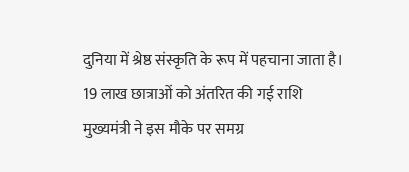दुनिया में श्रेष्ठ संस्कृति के रूप में पहचाना जाता है।
19 लाख छात्राओं को अंतरित की गई राशि
मुख्यमंत्री ने इस मौके पर समग्र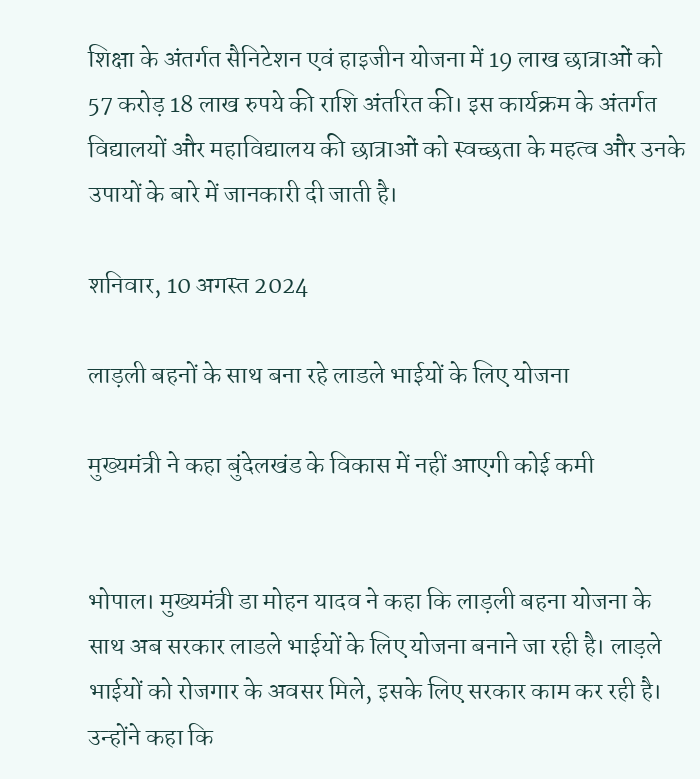शिक्षा के अंतर्गत सैनिटेशन एवं हाइजीन योजना में 19 लाख छात्राओं को 57 करोड़ 18 लाख रुपये की राशि अंतरित की। इस कार्यक्रम के अंतर्गत विद्यालयों और महाविद्यालय की छात्राओं को स्वच्छता के महत्व और उनके उपायों के बारे में जानकारी दी जाती है।

शनिवार, 10 अगस्त 2024

लाड़ली बहनों के साथ बना रहे लाडले भाईयों के लिए योजना

मुख्यमंत्री ने कहा बुंदेलखंड के विकास में नहीं आएगी कोई कमी


भोपाल। मुख्यमंत्री डा मोहन यादव ने कहा कि लाड़ली बहना योजना के साथ अब सरकार लाडले भाईयों के लिए योजना बनाने जा रही है। लाड़ले भाईयों को रोजगार के अवसर मिले, इसके लिए सरकार काम कर रही है। उन्होंने कहा कि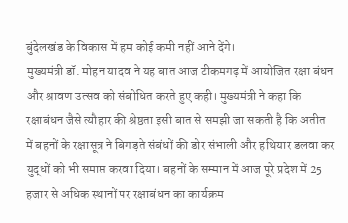बुंदेलखंड के विकास में हम कोई कमी नहीं आने देंगे।
मुख्यमंत्री डॉ. मोहन यादव ने यह बात आज टीकमगढ़ में आयोजित रक्षा बंधन और श्रावण उत्सव को संबोधित करते हुए कही। मुख्यमंत्री ने कहा कि रक्षाबंधन जैसे त्यौहार की श्रेष्ठता इसी बात से समझी जा सकती है कि अतीत में बहनों के रक्षासूत्र ने बिगड़ते संबंधों की डोर संभाली और हथियार डलवा कर युद्धों को भी समाप्त करवा दिया। बहनों के सम्मान में आज पूरे प्रदेश में 25 हजार से अधिक स्थानों पर रक्षाबंधन का कार्यक्रम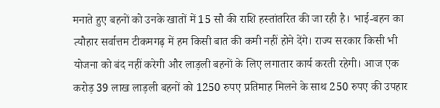मनाते हुए बहनों को उनके खातों में 15 सौ की राशि हस्तांतरित की जा रही है। भाई-बहन का त्यौहार सर्वात्तम टीकमगढ़ में हम किसी बात की कमी नहीं होने देंगे। राज्य सरकार किसी भी योजना को बंद नहीं करेगी और लाड़ली बहनों के लिए लगातार कार्य करती रहेगी। आज एक करोड़ 39 लाख लाड़ली बहनों को 1250 रुपए प्रतिमाह मिलने के साथ 250 रुपए की उपहार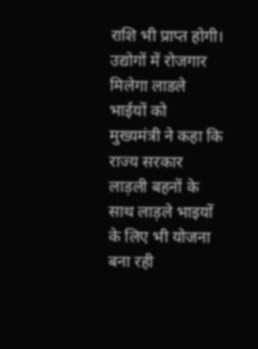राशि भी प्राप्त होगी।
उद्योगों में रोजगार मिलेगा लाडले भाईयों को
मुख्यमंत्री ने कहा कि राज्य सरकार लाड़ली बहनों के साथ लाड़ले भाइयों के लिए भी योजना बना रही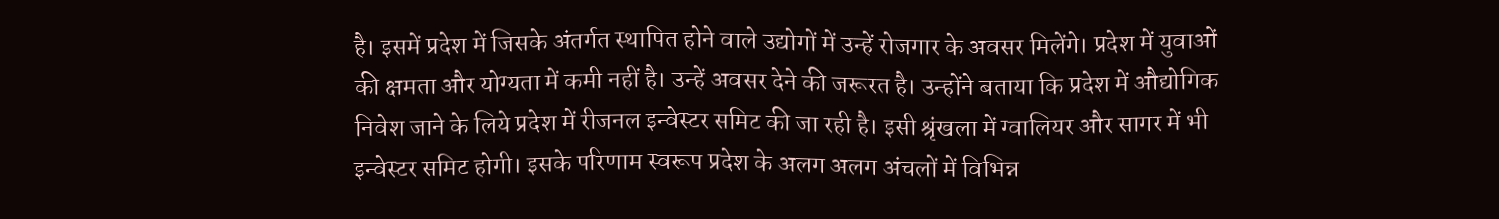है। इसमें प्रदेश में जिसके अंतर्गत स्थापित होने वाले उद्योगों में उन्हें रोजगार के अवसर मिलेंगे। प्रदेश में युवाओं की क्षमता और योग्यता में कमी नहीं है। उन्हें अवसर देने की जरूरत है। उन्होंने बताया कि प्रदेश में औद्योगिक निवेश जाने के लिये प्रदेश में रीजनल इन्वेस्टर समिट की जा रही है। इसी श्रृंखला में ग्वालियर और सागर में भी इन्वेस्टर समिट होगी। इसके परिणाम स्वरूप प्रदेश के अलग अलग अंचलों में विभिन्न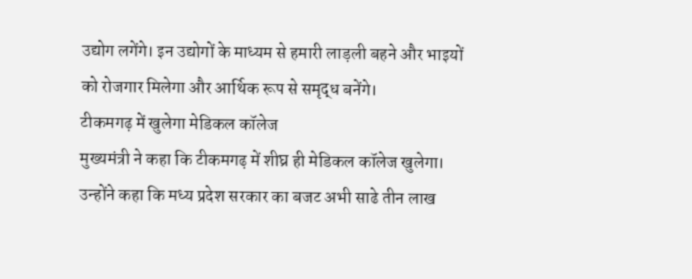उद्योग लगेंगे। इन उद्योगों के माध्यम से हमारी लाड़ली बहने और भाइयों को रोजगार मिलेगा और आर्थिक रूप से समृद्ध बनेंगे।
टीकमगढ़ में खुलेगा मेडिकल कॉलेज
मुख्यमंत्री ने कहा कि टीकमगढ़ में शीघ्र ही मेडिकल कॉलेज खुलेगा। उन्होंने कहा कि मध्य प्रदेश सरकार का बजट अभी साढे तीन लाख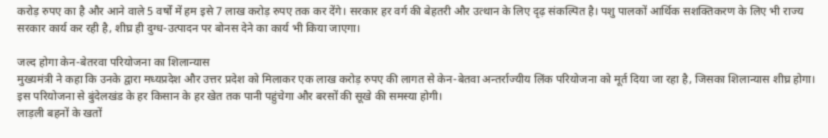करोड़ रुपए का है और आने वाले 5 वर्षों में हम इसे 7 लाख करोड़ रुपए तक कर देंगे। सरकार हर वर्ग की बेहतरी और उत्थान के लिए दृढ़ संकल्पित है। पशु पालकों आर्थिक सशक्तिकरण के लिए भी राज्य सरकार कार्य कर रही है, शीघ्र ही दुग्ध-उत्पादन पर बोनस देने का कार्य भी किया जाएगा।

जल्द होगा केन-बेतरवा परियोजना का शिलान्यास
मुख्यमंत्री ने कहा कि उनके द्वारा मध्यप्रदेश और उत्तर प्रदेश को मिलाकर एक लाख करोड़ रुपए की लागत से केन-बेतवा अन्तर्राज्यीय लिंक परियोजना को मूर्त दिया जा रहा है, जिसका शिलान्यास शीघ्र होगा। इस परियोजना से बुंदेलखंड के हर किसान के हर खेत तक पानी पहुंचेगा और बरसों की सूखे की समस्या होगी।
लाड़ली बहनों के खतों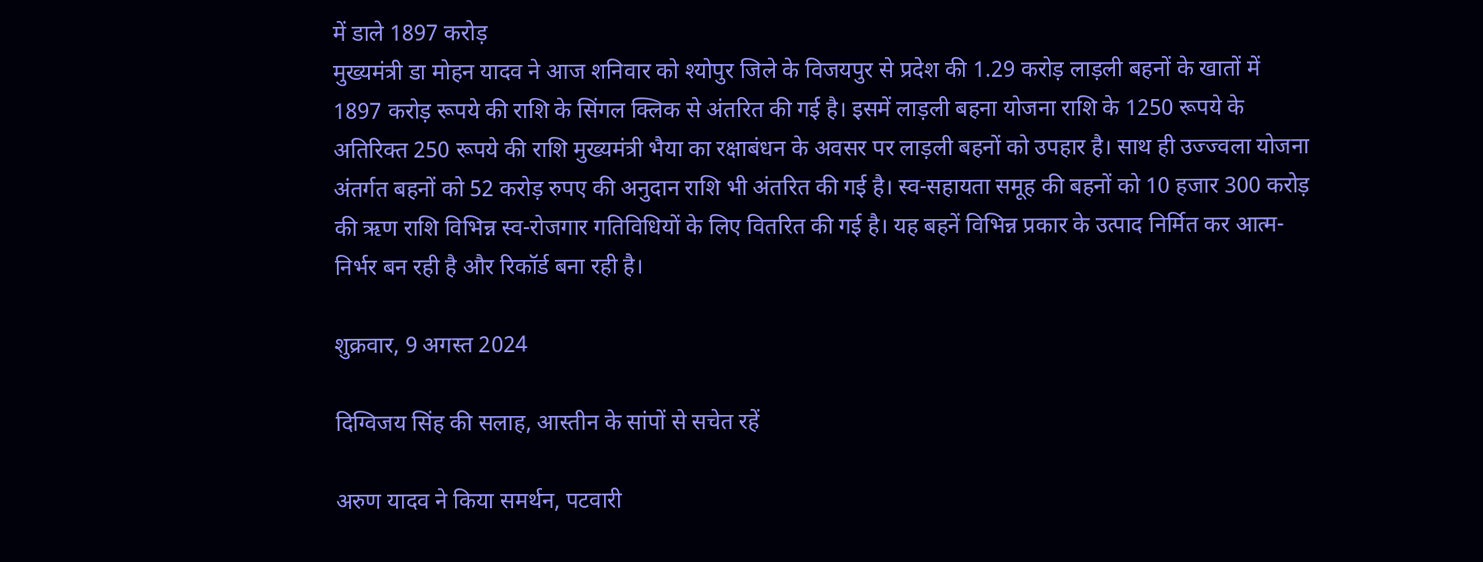में डाले 1897 करोड़
मुख्यमंत्री डा मोहन यादव ने आज शनिवार को श्योपुर जिले के विजयपुर से प्रदेश की 1.29 करोड़ लाड़ली बहनों के खातों में 1897 करोड़ रूपये की राशि के सिंगल क्लिक से अंतरित की गई है। इसमें लाड़ली बहना योजना राशि के 1250 रूपये के अतिरिक्त 250 रूपये की राशि मुख्यमंत्री भैया का रक्षाबंधन के अवसर पर लाड़ली बहनों को उपहार है। साथ ही उज्ज्वला योजना अंतर्गत बहनों को 52 करोड़ रुपए की अनुदान राशि भी अंतरित की गई है। स्व-सहायता समूह की बहनों को 10 हजार 300 करोड़ की ऋण राशि विभिन्न स्व-रोजगार गतिविधियों के लिए वितरित की गई है। यह बहनें विभिन्न प्रकार के उत्पाद निर्मित कर आत्म-निर्भर बन रही है और रिकॉर्ड बना रही है।

शुक्रवार, 9 अगस्त 2024

दिग्विजय सिंह की सलाह, आस्तीन के सांपों से सचेत रहें

अरुण यादव ने किया समर्थन, पटवारी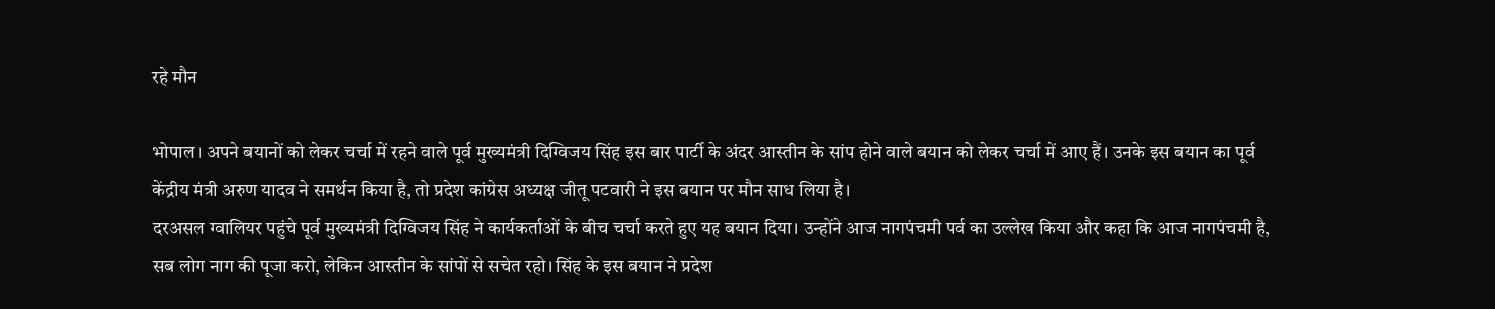रहे मौन

भोपाल। अपने बयानों को लेकर चर्चा में रहने वाले पूर्व मुख्यमंत्री दिग्विजय सिंह इस बार पार्टी के अंदर आस्तीन के सांप होने वाले बयान को लेकर चर्चा में आए हैं। उनके इस बयान का पूर्व केंद्रीय मंत्री अरुण यादव ने समर्थन किया है, तो प्रदेश कांग्रेस अध्यक्ष जीतू पटवारी ने इस बयान पर मौन साध लिया है।
दरअसल ग्वालियर पहुंचे पूर्व मुख्यमंत्री दिग्विजय सिंह ने कार्यकर्ताओं के बीच चर्चा करते हुए यह बयान दिया। उन्होंने आज नागपंचमी पर्व का उल्लेख किया और कहा कि आज नागपंचमी है, सब लोग नाग की पूजा करो, लेकिन आस्तीन के सांपों से सचेत रहो। सिंह के इस बयान ने प्रदेश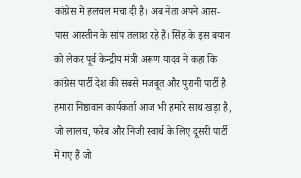कांग्रेस में हलचल मचा दी है। अब नेता अपने आस-पास आस्तीन के सांप तलाश रहे हैं। सिंह के इस बयान को लेकर पूर्व केन्द्रीय मंत्री अरूण यादव ने कहा कि कांग्रेस पार्टी देश की सबसे मजबूत और पुरानी पार्टी है हमारा निष्ठावान कार्यकर्ता आज भी हमारे साथ खड़ा है, जो लालच, फरेब और निजी स्वार्थ के लिए दूसरी पार्टी में गए हैं जो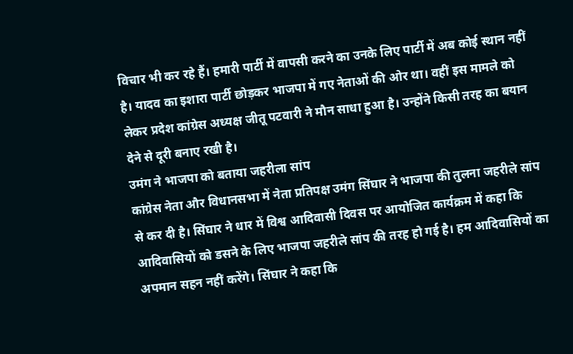विचार भी कर रहे हैं। हमारी पार्टी में वापसी करने का उनके लिए पार्टी में अब कोई स्थान नहीं है। यादव का इशारा पार्टी छोड़कर भाजपा में गए नेताओं की ओर था। वहीं इस मामले को लेकर प्रदेश कांग्रेस अध्यक्ष जीतू पटवारी ने मौन साधा हुआ है। उन्होंने किसी तरह का बयान देने से दूरी बनाए रखी है।
उमंग ने भाजपा को बताया जहरीला सांप
कांग्रेस नेता और विधानसभा में नेता प्रतिपक्ष उमंग सिंघार ने भाजपा की तुलना जहरीले सांप से कर दी है। सिंघार ने धार में विश्व आदिवासी दिवस पर आयोजित कार्यक्रम में कहा कि आदिवासियों को डसने के लिए भाजपा जहरीले सांप की तरह हो गई है। हम आदिवासियों का अपमान सहन नहीं करेंगे। सिंघार ने कहा कि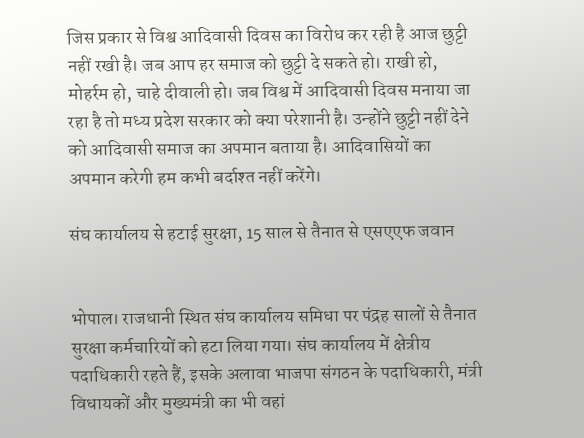जिस प्रकार से विश्व आदिवासी दिवस का विरोध कर रही है आज छुट्टी नहीं रखी है। जब आप हर समाज को छुट्टी दे सकते हो। राखी हो, मोहर्रम हो, चाहे दीवाली हो। जब विश्व में आदिवासी दिवस मनाया जा रहा है तो मध्य प्रदेश सरकार को क्या परेशानी है। उन्होंने छुट्टी नहीं देने को आदिवासी समाज का अपमान बताया है। आदिवासियों का अपमान करेगी हम कभी बर्दाश्त नहीं करेंगे।

संघ कार्यालय से हटाई सुरक्षा, 15 साल से तैनात से एसएएफ जवान


भोपाल। राजधानी स्थित संघ कार्यालय समिधा पर पंद्रह सालों से तैनात सुरक्षा कर्मचारियों को हटा लिया गया। संघ कार्यालय में क्षेत्रीय पदाधिकारी रहते हैं, इसके अलावा भाजपा संगठन के पदाधिकारी, मंत्री विधायकों और मुख्यमंत्री का भी वहां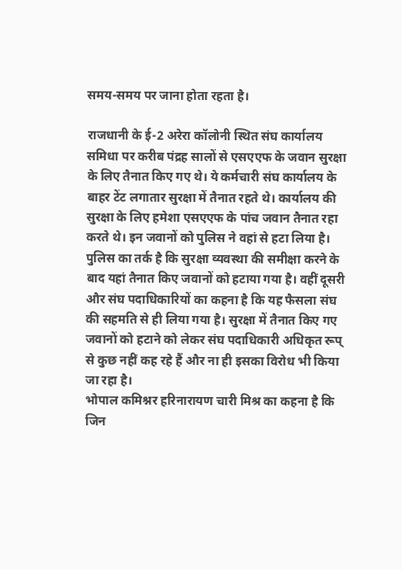समय-समय पर जाना होता रहता है।

राजधानी के ई-2 अरेरा कॉलोनी स्थित संघ कार्यालय समिधा पर करीब पंद्रह सालों से एसएएफ के जवान सुरक्षा के लिए तैनात किए गए थे। ये कर्मचारी संघ कार्यालय के बाहर टेंट लगातार सुरक्षा में तैनात रहते थे। कार्यालय की सुरक्षा के लिए हमेशा एसएएफ के पांच जवान तैनात रहा करते थे। इन जवानों को पुलिस ने वहां से हटा लिया है। पुलिस का तर्क है कि सुरक्षा व्यवस्था की समीक्षा करने के बाद यहां तैनात किए जवानों को हटाया गया है। वहीं दूसरी और संघ पदाधिकारियों का कहना है कि यह फैसला संघ की सहमति से ही लिया गया है। सुरक्षा में तैनात किए गए जवानों को हटाने को लेकर संघ पदाधिकारी अधिकृत रूप् से कुछ नहीं कह रहे हैं और ना ही इसका विरोध भी किया जा रहा है।
भोपाल कमिश्नर हरिनारायण चारी मिश्र का कहना है कि जिन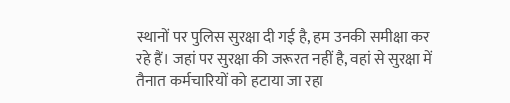स्थानों पर पुलिस सुरक्षा दी गई है, हम उनकी समीक्षा कर रहे हैं। जहां पर सुरक्षा की जरूरत नहीं है, वहां से सुरक्षा में तैनात कर्मचारियों को हटाया जा रहा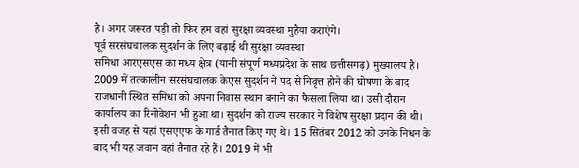है। अगर जरूरत पड़ी तो फिर हम वहां सुरक्षा व्यवस्था मुहैया कराएंगे।
पूर्व सरसंघचालक सुदर्शन के लिए बढ़ाई थी सुरक्षा व्यवस्था
समिधा आरएसएस का मध्य क्षेत्र (यानी संपूर्ण मध्यप्रदेश के साथ छत्तीसगढ़) मुख्यालय है। 2009 में तत्कालीन सरसंघचालक केएस सुदर्शन ने पद से निवृत्त होने की घोषणा के बाद राजधानी स्थित समिधा को अपना निवास स्थान बनाने का फैसला लिया था। उसी दौरान कार्यालय का रिनोवेशन भी हुआ था। सुदर्शन को राज्य सरकार ने विशेष सुरक्षा प्रदान की थी। इसी वजह से यहां एसएएफ के गार्ड तैनात किए गए थे। 15 सितंबर 2012 को उनके निधन के बाद भी यह जवान वहां तैनात रहे हैं। 2019 में भी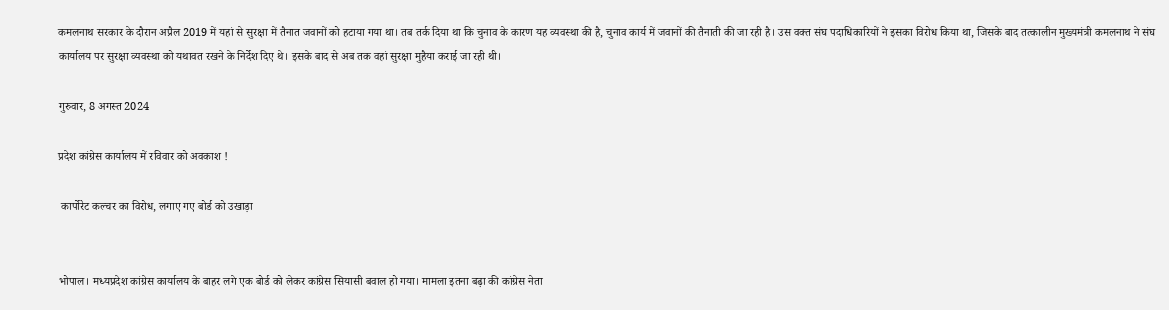कमलनाथ सरकार के दौरान अप्रैल 2019 में यहां से सुरक्षा में तैनात जवानों को हटाया गया था। तब तर्क दिया था कि चुनाव के कारण यह व्यवस्था की है, चुनाव कार्य में जवानों की तैनाती की जा रही है। उस वक्त संघ पदाधिकारियों ने इसका विरोध किया था, जिसके बाद तत्कालीन मुख्यमंत्री कमलनाथ ने संघ कार्यालय पर सुरक्षा व्यवस्था को यथावत रखने के निर्देश दिए थे। इसके बाद से अब तक वहां सुरक्षा मुहैया कराई जा रही थी।

गुरुवार, 8 अगस्त 2024

प्रदेश कांग्रेस कार्यालय में रविवार को अवकाश !

 कार्पोरेट कल्चर का विरोध, लगाए गए बोर्ड को उखाड़ा


भोपाल। मध्यप्रदेश कांग्रेस कार्यालय के बाहर लगे एक बोर्ड को लेकर कांग्रेस सियासी बवाल हो गया। मामला इतना बढ़ा की कांग्रेस नेता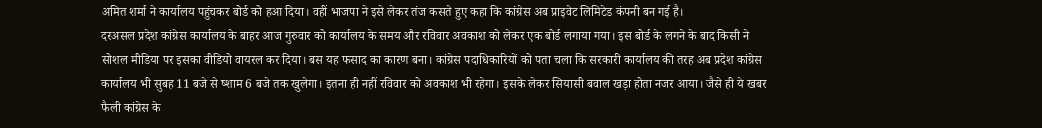अमित शर्मा ने कार्यालय पहुंचकर बोर्ड को हआ दिया। वहीं भाजपा ने इसे लेकर तंज कसते हुए कहा कि कांग्रेस अब प्राइवेट लिमिटेड कंपनी बन गई है।
दरअसल प्रदेश कांग्रेस कार्यालय के बाहर आज गुरुवार को कार्यालय के समय और रविवार अवकाश को लेकर एक बोर्ड लगाया गया। इस बोर्ड के लगने के बाद किसी ने सोशल मीडिया पर इसका वीडियो वायरल कर दिया। बस यह फसाद का कारण बना। कांग्रेस पदाधिकारियों को पता चला कि सरकारी कार्यालय की तरह अब प्रदेश कांग्रेस कार्यालय भी सुबह 11 बजे से ष्शाम 6 बजे तक खुलेगा। इतना ही नहीं रविवार को अवकाश भी रहेगा। इसके लेकर सियासी बवाल खड़ा होता नजर आया। जैसे ही ये खबर फैली कांग्रेस के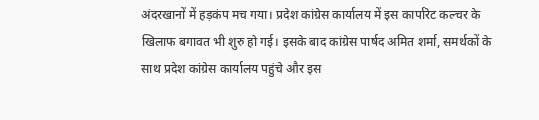अंदरखानों में हड़कंप मच गया। प्रदेश कांग्रेस कार्यालय में इस कार्पारेट कल्चर के खिलाफ बगावत भी शुरु हो गई। इसके बाद कांग्रेस पार्षद अमित शर्मा, समर्थकों के साथ प्रदेश कांग्रेस कार्यालय पहुंचे और इस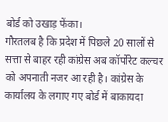बोर्ड को उखाड़ फेंका।
गौरतलब है कि प्रदेश में पिछले 20 सालों से सत्ता से बाहर रही कांग्रेस अब कॉर्पोरेट कल्चर को अपनाती नजर आ रही है। कांग्रेस के कार्यालय के लगाए गए बोर्ड में बाकायदा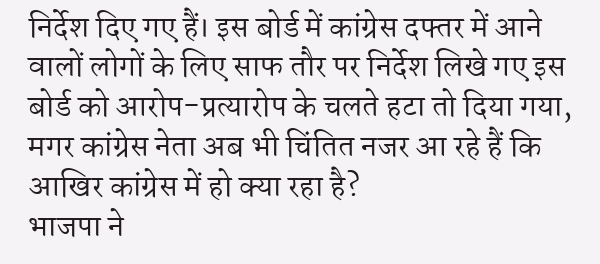निर्देश दिए गए हैं। इस बोर्ड में कांग्रेस दफ्तर में आने वालों लोगों के लिए साफ तौर पर निर्देश लिखे गए इस बोर्ड को आरोप-प्रत्यारोप के चलते हटा तो दिया गया, मगर कांग्रेस नेता अब भी चिंतित नजर आ रहे हैं कि आखिर कांग्रेस में हो क्या रहा है?
भाजपा ने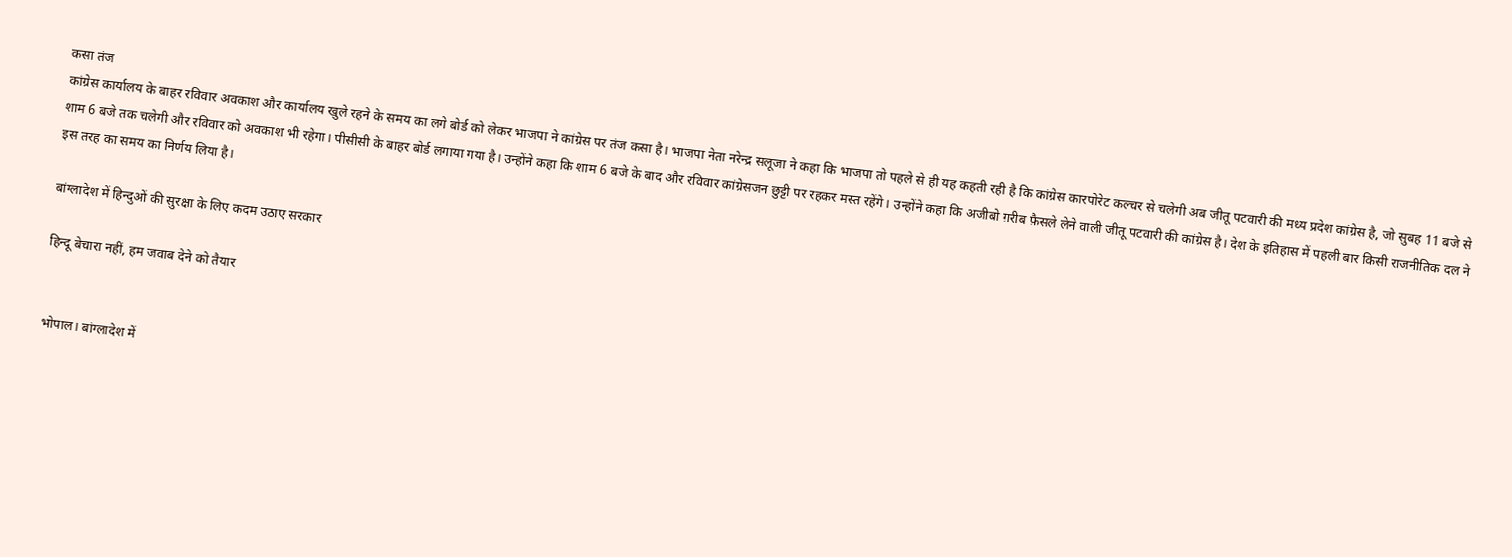कसा तंज
कांग्रेस कार्यालय के बाहर रविवार अवकाश और कार्यालय खुले रहने के समय का लगे बोर्ड को लेकर भाजपा ने कांग्रेस पर तंज कसा है। भाजपा नेता नरेन्द्र सलूजा ने कहा कि भाजपा तो पहले से ही यह कहती रही है कि कांग्रेस कारपोरेट कल्चर से चलेगी अब जीतू पटवारी की मध्य प्रदेश कांग्रेस है, जो सुबह 11 बजे से शाम 6 बजे तक चलेगी और रविवार को अवकाश भी रहेगा। पीसीसी के बाहर बोर्ड लगाया गया है। उन्होंने कहा कि शाम 6 बजे के बाद और रविवार कांग्रेसजन छुट्टी पर रहकर मस्त रहेंगे। उन्होंने कहा कि अजीबो ग़रीब फ़ैसले लेने वाली जीतू पटवारी की कांग्रेस है। देश के इतिहास में पहली बार किसी राजनीतिक दल ने इस तरह का समय का निर्णय लिया है।

बांग्लादेश में हिन्दुओं की सुरक्षा के लिए कदम उठाए सरकार

हिन्दू बेचारा नहीं, हम जवाब देने को तैयार


भोपाल। बांग्लादेश में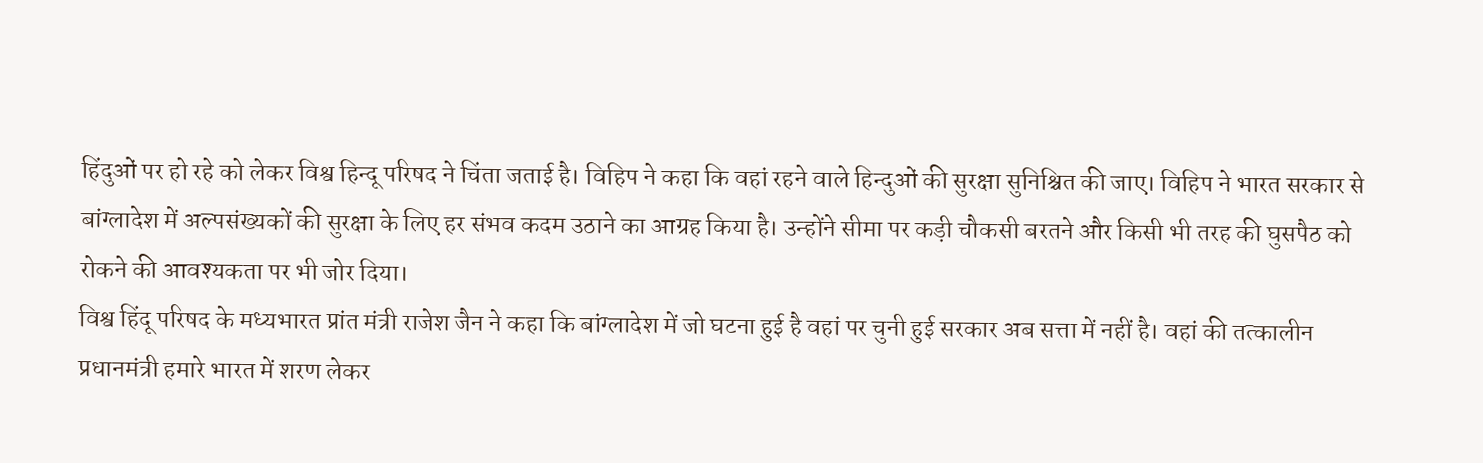हिंदुओं पर हो रहे को लेकर विश्व हिन्दू परिषद ने चिंता जताई है। विहिप ने कहा कि वहां रहने वाले हिन्दुओं की सुरक्षा सुनिश्चित की जाए। विहिप ने भारत सरकार से बांग्लादेश में अल्पसंख्यकों की सुरक्षा के लिए हर संभव कदम उठाने का आग्रह किया है। उन्होंने सीमा पर कड़ी चौकसी बरतने और किसी भी तरह की घुसपैठ को रोकने की आवश्यकता पर भी जोर दिया।
विश्व हिंदू परिषद के मध्यभारत प्रांत मंत्री राजेश जैन ने कहा कि बांग्लादेश में जो घटना हुई है वहां पर चुनी हुई सरकार अब सत्ता में नहीं है। वहां की तत्कालीन प्रधानमंत्री हमारे भारत में शरण लेकर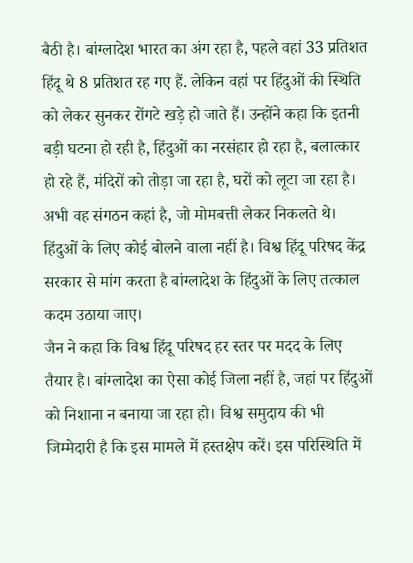बैठी है। बांग्लादेश भारत का अंग रहा है, पहले वहां 33 प्रतिशत हिंदू थे 8 प्रतिशत रह गए हैं. लेकिन वहां पर हिंदुओं की स्थिति को लेकर सुनकर रोंगटे खड़े हो जाते हैं। उन्होंने कहा कि इतनी बड़ी घटना हो रही है, हिंदुओं का नरसंहार हो रहा है, बलात्कार हो रहे हैं, मंदिरों को तोड़ा जा रहा है, घरों को लूटा जा रहा है। अभी वह संगठन कहां है, जो मोमबत्ती लेकर निकलते थे। हिंदुओं के लिए कोई बोलने वाला नहीं है। विश्व हिंदू परिषद केंद्र सरकार से मांग करता है बांग्लादेश के हिंदुओं के लिए तत्काल कदम उठाया जाए।
जैन ने कहा कि विश्व हिंदू परिषद हर स्तर पर मदद के लिए तैयार है। बांग्लादेश का ऐसा कोई जिला नहीं है, जहां पर हिंदुओं को निशाना न बनाया जा रहा हो। विश्व समुदाय की भी जिम्मेदारी है कि इस मामले में हस्तक्षेप करें। इस परिस्थिति में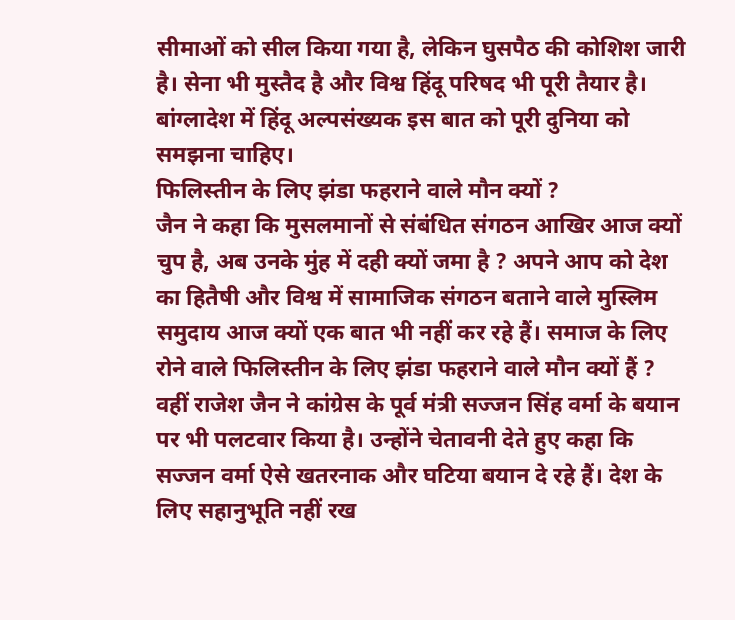सीमाओं को सील किया गया है, लेकिन घुसपैठ की कोशिश जारी है। सेना भी मुस्तैद है और विश्व हिंदू परिषद भी पूरी तैयार है। बांग्लादेश में हिंदू अल्पसंख्यक इस बात को पूरी दुनिया को समझना चाहिए।
फिलिस्तीन के लिए झंडा फहराने वाले मौन क्यों ?
जैन ने कहा कि मुसलमानों से संबंधित संगठन आखिर आज क्यों चुप है, अब उनके मुंह में दही क्यों जमा है ? अपने आप को देश का हितैषी और विश्व में सामाजिक संगठन बताने वाले मुस्लिम समुदाय आज क्यों एक बात भी नहीं कर रहे हैं। समाज के लिए रोने वाले फिलिस्तीन के लिए झंडा फहराने वाले मौन क्यों हैं ? वहीं राजेश जैन ने कांग्रेस के पूर्व मंत्री सज्जन सिंह वर्मा के बयान पर भी पलटवार किया है। उन्होंने चेतावनी देते हुए कहा कि सज्जन वर्मा ऐसे खतरनाक और घटिया बयान दे रहे हैं। देश के लिए सहानुभूति नहीं रख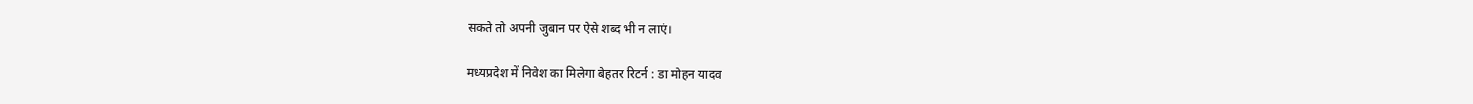सकते तो अपनी जुबान पर ऐसे शब्द भी न लाएं।

मध्यप्रदेश में निवेश का मिलेगा बेहतर रिटर्न : डा मोहन यादव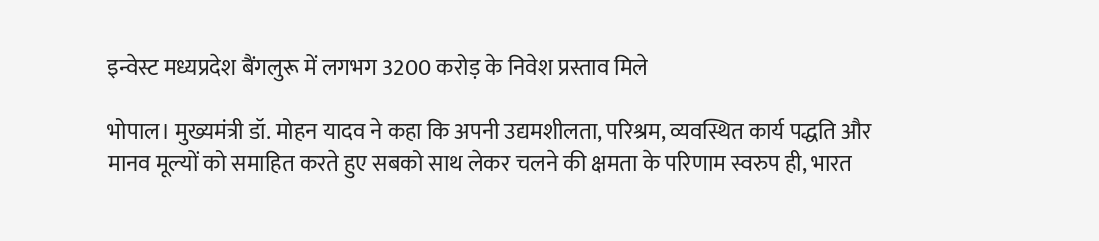इन्वेस्ट मध्यप्रदेश बैंगलुरू में लगभग 3200 करोड़ के निवेश प्रस्ताव मिले

भोपाल। मुख्यमंत्री डॉ. मोहन यादव ने कहा कि अपनी उद्यमशीलता, परिश्रम, व्यवस्थित कार्य पद्धति और मानव मूल्यों को समाहित करते हुए सबको साथ लेकर चलने की क्षमता के परिणाम स्वरुप ही, भारत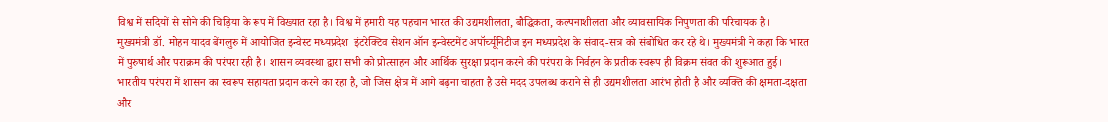विश्व में सदियों से सोने की चिड़िया के रूप में विख्यात रहा है। विश्व में हमारी यह पहचान भारत की उद्यमशीलता, बौद्धिकता, कल्पनाशीलता और व्यावसायिक निपुणता की परिचायक है।
मुख्यमंत्री डॉ. मोहन यादव बेंगलुरु में आयोजित इन्वेस्ट मध्यप्रदेश  इंटरेक्टिव सेशन ऑन इन्वेस्टमेंट अपॉर्च्यूनिटीज इन मध्यप्रदेश के संवाद-सत्र को संबोधित कर रहे थे। मुख्यमंत्री ने कहा कि भारत में पुरुषार्थ और पराक्रम की परंपरा रही है। शासन व्यवस्था द्वारा सभी को प्रोत्साहन और आर्थिक सुरक्षा प्रदान करने की परंपरा के निर्वहन के प्रतीक स्वरूप ही विक्रम संवत की शुरूआत हुई। भारतीय परंपरा में शासन का स्वरूप सहायता प्रदान करने का रहा है, जो जिस क्षेत्र में आगे बढ़ना चाहता है उसे मदद उपलब्ध कराने से ही उद्यमशीलता आरंभ होती है और व्यक्ति की क्षमता-दक्षता और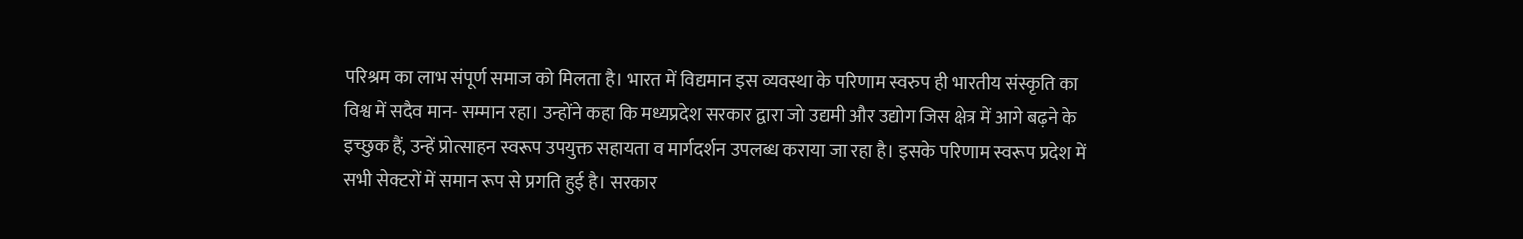परिश्रम का लाभ संपूर्ण समाज को मिलता है। भारत में विद्यमान इस व्यवस्था के परिणाम स्वरुप ही भारतीय संस्कृति का विश्व में सदैव मान- सम्मान रहा। उन्होंने कहा कि मध्यप्रदेश सरकार द्वारा जो उद्यमी और उद्योग जिस क्षेत्र में आगे बढ़ने के इच्छुक हैं, उन्हें प्रोत्साहन स्वरूप उपयुक्त सहायता व मार्गदर्शन उपलब्ध कराया जा रहा है। इसके परिणाम स्वरूप प्रदेश में सभी सेक्टरों में समान रूप से प्रगति हुई है। सरकार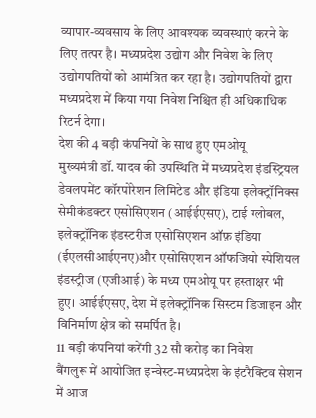व्यापार-व्यवसाय के लिए आवश्यक व्यवस्थाएं करने के लिए तत्पर है। मध्यप्रदेश उद्योग और निवेश के लिए उद्योगपतियों को आमंत्रित कर रहा है। उद्योगपतियों द्वारा मध्यप्रदेश में किया गया निवेश निश्चित ही अधिकाधिक रिटर्न देगा।
देश की 4 बड़ी कंपनियों के साथ हुए एमओयू
मुख्यमंत्री डॉ. यादव की उपस्थिति में मध्यप्रदेश इंडस्ट्रियल डेवलपमेंट कॉरपोरेशन लिमिटेड और इंडिया इलेक्ट्रॉनिक्स सेमीकंडक्टर एसोसिएशन (आईईएसए), टाई ग्लोबल, इलेक्ट्रॉनिक इंडस्टरीज एसोसिएशन ऑफ़ इंडिया (ईएलसीआईएनए)और एसोसिएशन ऑफजियो स्पेशियल इंडस्ट्रीज (एजीआई) के मध्य एमओयू पर हस्ताक्षर भी हुए। आईईएसए, देश में इलेक्ट्रॉनिक सिस्टम डिजाइन और विनिर्माण क्षेत्र को समर्पित है।
11 बड़ी कंपनियां करेंगी 32 सौ करोड़ का निवेश
बैंगलुरू में आयोजित इन्वेस्ट-मध्यप्रदेश के इंटरैक्टिव सेशन में आज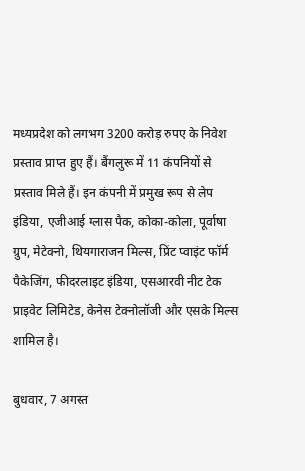मध्यप्रदेश को लगभग 3200 करोड़ रुपए के निवेश प्रस्ताव प्राप्त हुए हैं। बैंगलुरू में 11 कंपनियों से प्रस्ताव मिले हैं। इन कंपनी में प्रमुख रूप से लेप इंडिया, एजीआई ग्लास पैक, कोका-कोला, पूर्वाषा ग्रुप, मेटेक्नो, थियगाराजन मिल्स, प्रिंट प्वाइंट फॉर्म पैकेजिंग, फीदरलाइट इंडिया, एसआरवी नीट टेक प्राइवेट लिमिटेड, केनेस टेक्नोलॉजी और एसके मिल्स शामिल है।

बुधवार, 7 अगस्त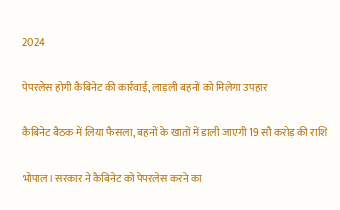2024

पेपरलेस होगी कैबिनेट की कार्रवाई, लाड़ली बहनों को मिलेगा उपहार

कैबिनेट बैठक में लिया फैसला, बहनों के खातों में डाली जाएगी 19 सौ करोड़ की राशि

भोपाल। सरकार ने कैबिनेट को पेपरलेस करने का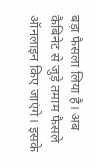बड़ा फैसला लिया है। अब कैबिनेट से जुड़े तमाम फैसले ऑनलाइन किए जाएंगे। इसके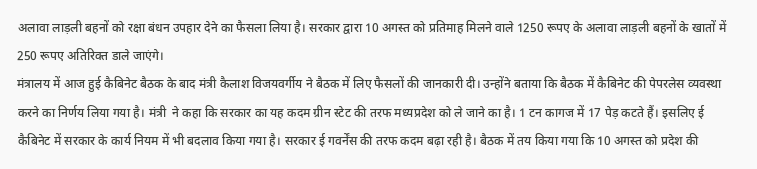अलावा लाड़ली बहनों को रक्षा बंधन उपहार देने का फैसला लिया है। सरकार द्वारा 10 अगस्त को प्रतिमाह मिलने वाले 1250 रूपए के अलावा लाड़ली बहनों के खातों में 250 रूपए अतिरिक्त डाले जाएंगे।
मंत्रालय में आज हुई कैबिनेट बैठक के बाद मंत्री कैलाश विजयवर्गीय ने बैठक में लिए फैसलों की जानकारी दी। उन्होंने बताया कि बैठक में कैबिनेट की पेपरलेस व्यवस्था करने का निर्णय लिया गया है। मंत्री  ने कहा कि सरकार का यह कदम ग्रीन स्टेट की तरफ मध्यप्रदेश को ले जाने का है। 1 टन कागज में 17 पेड़ कटते हैं। इसलिए ई कैबिनेट में सरकार के कार्य नियम में भी बदलाव किया गया है। सरकार ई गवर्नेंस की तरफ कदम बढ़ा रही है। बैठक में तय किया गया कि 10 अगस्त को प्रदेश की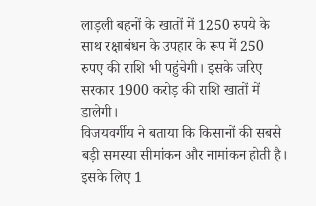लाड़ली बहनों के खातों में 1250 रुपये के साथ रक्षाबंधन के उपहार के रूप में 250 रुपए की राशि भी पहुंचेगी। इसके जरिए सरकार 1900 करोड़ की राशि खातों में डालेगी।
विजयवर्गीय ने बताया कि किसानों की सबसे बड़ी समस्या सीमांकन और नामांकन होती है। इसके लिए 1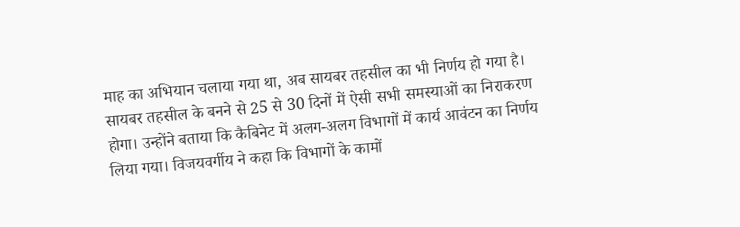माह का अभियान चलाया गया था, अब सायबर तहसील का भी निर्णय हो गया है। सायबर तहसील के बनने से 25 से 30 दिनों में ऐसी सभी समस्याओं का निराकरण होगा। उन्होंने बताया कि कैबिनेट में अलग-अलग विभागों में कार्य आवंटन का निर्णय लिया गया। विजयवर्गीय ने कहा कि विभागों के कामों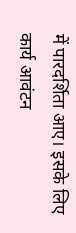में पारदर्शिता आए। इसके लिए कार्य आवंटन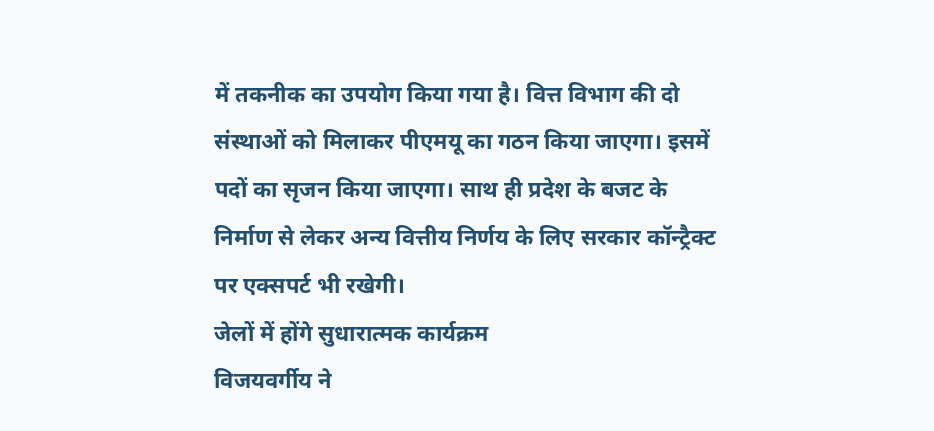में तकनीक का उपयोग किया गया है। वित्त विभाग की दो संस्थाओं को मिलाकर पीएमयू का गठन किया जाएगा। इसमें पदों का सृजन किया जाएगा। साथ ही प्रदेश के बजट के निर्माण से लेकर अन्य वित्तीय निर्णय के लिए सरकार कॉन्ट्रैक्ट पर एक्सपर्ट भी रखेगी।
जेलों में होंगे सुधारात्मक कार्यक्रम
विजयवर्गीय ने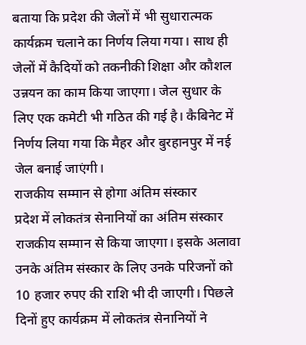बताया कि प्रदेश की जेलों में भी सुधारात्मक कार्यक्रम चलाने का निर्णय लिया गया। साथ ही जेलों में कैदियों को तकनीकी शिक्षा और कौशल उन्नयन का काम किया जाएगा। जेल सुधार के लिए एक कमेटी भी गठित की गई है। कैबिनेट में निर्णय लिया गया कि मैहर और बुरहानपुर में नई जेल बनाई जाएंगी।
राजकीय सम्मान से होगा अंतिम संस्कार
प्रदेश में लोकतंत्र सेनानियों का अंतिम संस्कार राजकीय सम्मान से किया जाएगा। इसके अलावा उनके अंतिम संस्कार के लिए उनके परिजनों को 10 हजार रुपए की राशि भी दी जाएगी। पिछले दिनों हुए कार्यक्रम में लोकतंत्र सेनानियों ने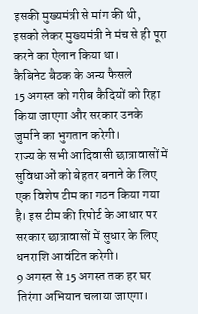इसकी मुख्यमंत्री से मांग की थी, इसको लेकर मुख्यमंत्री ने मंच से ही पूरा करने का ऐलान किया था।
कैबिनेट बैठक के अन्य फैसले
15 अगस्त को गरीब कैदियों को रिहा किया जाएगा और सरकार उनके जुर्माने का भुगतान करेगी।
राज्य के सभी आदिवासी छात्रावासों में सुविधाओं को बेहतर बनाने के लिए एक विशेष टीम का गठन किया गया है। इस टीम की रिपोर्ट के आधार पर सरकार छात्रावासों में सुधार के लिए धनराशि आवंटित करेगी।
9 अगस्त से 15 अगस्त तक हर घर तिरंगा अभियान चलाया जाएगा।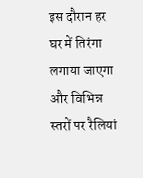इस दौरान हर घर में तिरंगा लगाया जाएगा और विभिन्न स्तरों पर रैलियां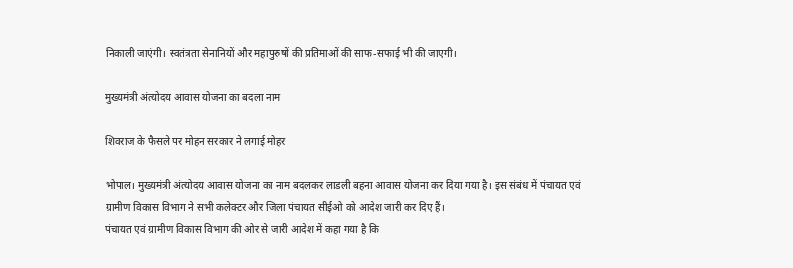निकाली जाएंगी। स्वतंत्रता सेनानियों और महापुरुषों की प्रतिमाओं की साफ-सफाई भी की जाएगी।

मुख्यमंत्री अंत्योदय आवास योजना का बदला नाम

शिवराज के फैसले पर मोहन सरकार ने लगाई मोहर

भोपाल। मुख्यमंत्री अंत्योदय आवास योजना का नाम बदलकर लाडली बहना आवास योजना कर दिया गया है। इस संबंध में पंचायत एवं ग्रामीण विकास विभाग ने सभी कलेक्टर और जिला पंचायत सीईओ को आदेश जारी कर दिए हैं।
पंचायत एवं ग्रामीण विकास विभाग की ओर से जारी आदेश में कहा गया है कि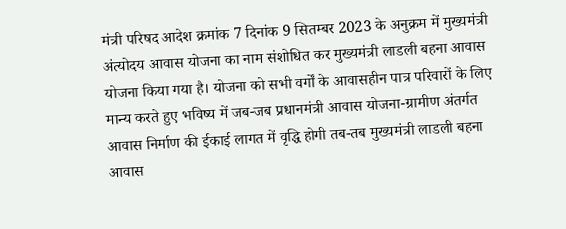मंत्री परिषद आदेश क्रमांक 7 दिनांक 9 सितम्बर 2023 के अनुक्रम में मुख्यमंत्री अंत्योदय आवास योजना का नाम संशोधित कर मुख्यमंत्री लाडली बहना आवास योजना किया गया है। योजना को सभी वर्गों के आवासहीन पात्र परिवारों के लिए मान्य करते हुए भविष्य में जब-जब प्रधानमंत्री आवास योजना-ग्रामीण अंतर्गत आवास निर्माण की ईकाई लागत में वृद्धि होगी तब-तब मुख्यमंत्री लाडली बहना आवास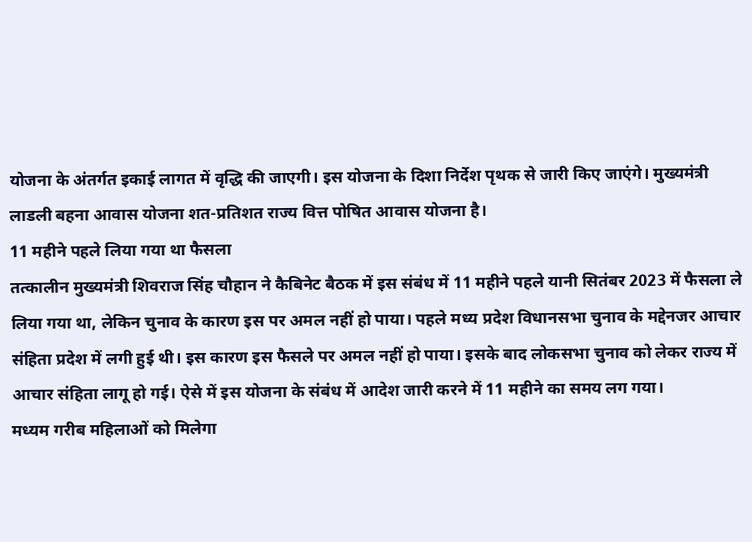योजना के अंतर्गत इकाई लागत में वृद्धि की जाएगी। इस योजना के दिशा निर्देश पृथक से जारी किए जाएंगे। मुख्यमंत्री लाडली बहना आवास योजना शत-प्रतिशत राज्य वित्त पोषित आवास योजना है।
11 महीने पहले लिया गया था फैसला
तत्कालीन मुख्यमंत्री शिवराज सिंह चौहान ने कैबिनेट बैठक में इस संबंध में 11 महीने पहले यानी सितंबर 2023 में फैसला ले लिया गया था, लेकिन चुनाव के कारण इस पर अमल नहीं हो पाया। पहले मध्य प्रदेश विधानसभा चुनाव के मद्देनजर आचार संहिता प्रदेश में लगी हुई थी। इस कारण इस फैसले पर अमल नहीं हो पाया। इसके बाद लोकसभा चुनाव को लेकर राज्य में आचार संहिता लागू हो गई। ऐसे में इस योजना के संबंध में आदेश जारी करने में 11 महीने का समय लग गया।
मध्यम गरीब महिलाओं को मिलेगा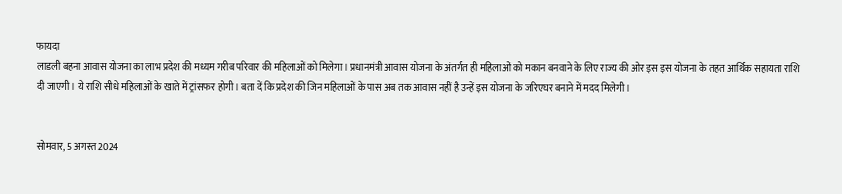फायदा
लाडली बहना आवास योजना का लाभ प्रदेश की मध्यम गरीब परिवार की महिलाओं को मिलेगा। प्रधानमंत्री आवास योजना के अंतर्गत ही महिलाओं को मकान बनवाने के लिए राज्य की ओर इस इस योजना के तहत आर्थिक सहायता राशि दी जाएगी। ये राशि सीधे महिलाओं के खाते में ट्रांसफर होगी। बता दें कि प्रदेश की जिन महिलाओं के पास अब तक आवास नहीं है उन्हें इस योजना के जरिएघर बनाने में मदद मिलेगी।


सोमवार, 5 अगस्त 2024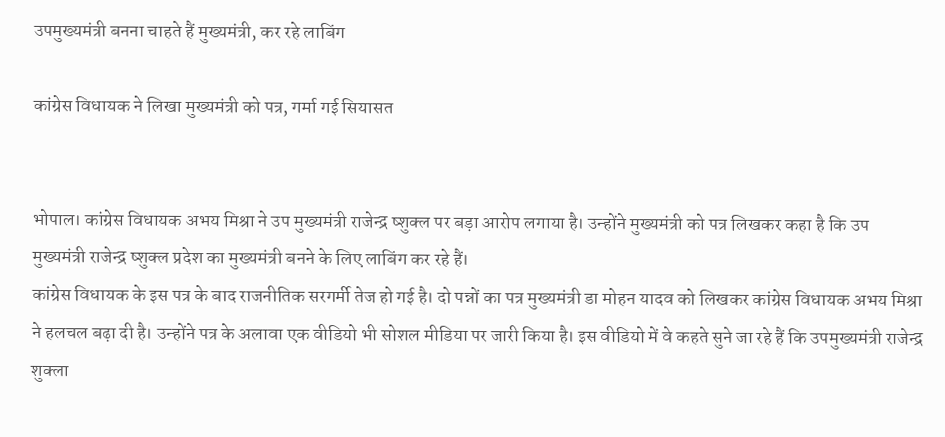उपमुख्यमंत्री बनना चाहते हैं मुख्यमंत्री, कर रहे लाबिंग

कांग्रेस विधायक ने लिखा मुख्यमंत्री को पत्र, गर्मा गई सियासत


भोपाल। कांग्रेस विधायक अभय मिश्रा ने उप मुख्यमंत्री राजेन्द्र ष्शुक्ल पर बड़ा आरोप लगाया है। उन्होंने मुख्यमंत्री को पत्र लिखकर कहा है कि उप मुख्यमंत्री राजेन्द्र ष्शुक्ल प्रदेश का मुख्यमंत्री बनने के लिए लाबिंग कर रहे हैं।
कांग्रेस विधायक के इस पत्र के बाद राजनीतिक सरगर्मी तेज हो गई है। दो पन्नों का पत्र मुख्यमंत्री डा मोहन यादव को लिखकर कांग्रेस विधायक अभय मिश्रा ने हलचल बढ़ा दी है। उन्होंने पत्र के अलावा एक वीडियो भी सोशल मीडिया पर जारी किया है। इस वीडियो में वे कहते सुने जा रहे हैं कि उपमुख्यमंत्री राजेन्द्र शुक्ला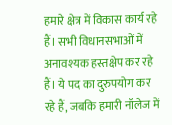हमारे क्षेत्र में विकास कार्य रहे हैं। सभी विधानसभाओं में अनावश्यक हस्तक्षेप कर रहे हैं। ये पद का दुरुपयोग कर रहे हैं, जबकि हमारी नॉलेज में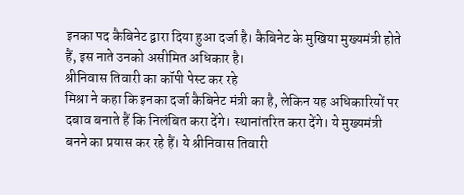इनका पद कैबिनेट द्वारा दिया हुआ दर्जा है। कैबिनेट के मुखिया मुख्यमंत्री होते हैं, इस नाते उनको असीमित अधिकार है।
श्रीनिवास तिवारी का कॉपी पेस्ट कर रहे
मिश्रा ने कहा कि इनका दर्जा कैबिनेट मंत्री का है, लेकिन यह अधिकारियों पर दबाव बनाते हैं कि निलंबित करा देंगे। स्थानांतरित करा देंगे। ये मुख्यमंत्री बनने का प्रयास कर रहे हैं। ये श्रीनिवास तिवारी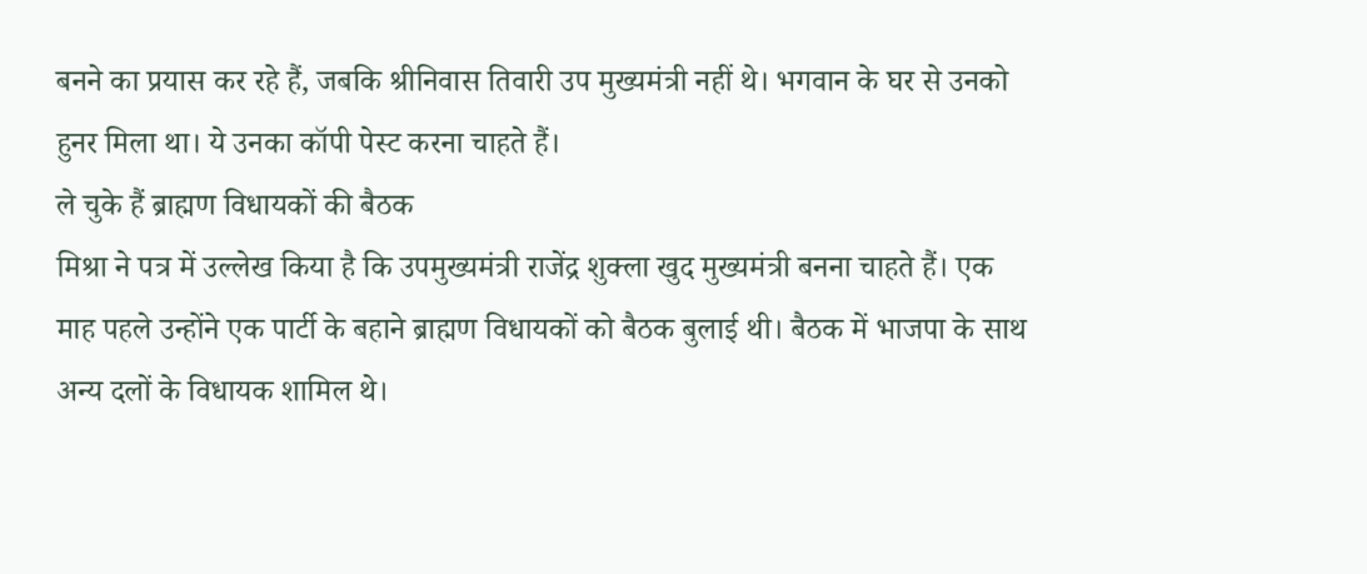बनने का प्रयास कर रहे हैं, जबकि श्रीनिवास तिवारी उप मुख्यमंत्री नहीं थे। भगवान के घर से उनको हुनर मिला था। ये उनका कॉपी पेस्ट करना चाहते हैं।
ले चुके हैं ब्राह्मण विधायकों की बैठक
मिश्रा ने पत्र में उल्लेख किया है कि उपमुख्यमंत्री राजेंद्र शुक्ला खुद मुख्यमंत्री बनना चाहते हैं। एक माह पहले उन्होंने एक पार्टी के बहाने ब्राह्मण विधायकों को बैठक बुलाई थी। बैठक में भाजपा के साथ अन्य दलों के विधायक शामिल थे।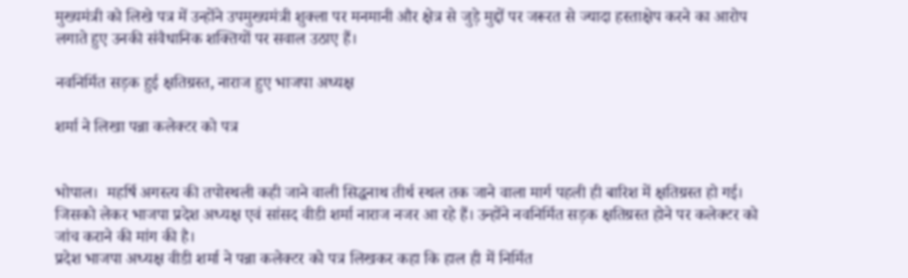मुख्यमंत्री को लिखे पत्र में उन्होंने उपमुख्यमंत्री शुक्ला पर मनमानी और क्षेत्र से जुड़े मुद्दों पर जरूरत से ज्यादा हस्ताक्षेप करने का आरोप लगाते हुए उनकी संवैधानिक शक्तियों पर सवाल उठाए हैं।

नवनिर्मित सड़क हुई क्षतिग्रस्त, नाराज हुए भाजपा अध्यक्ष

शर्मा ने लिखा पन्ना कलेक्टर को पत्र


भोपाल।  महर्षि अगस्त्य की तपोस्थली कही जाने वाली सिद्धनाथ तीर्थ स्थल तक जाने वाला मार्ग पहली ही बारिश में क्षतिग्रस्त हो गई। जिसको लेकर भाजपा प्रदेश अध्यक्ष एवं सांसद वीडी शर्मा नाराज नजर आ रहे हैं। उन्होंने नवनिर्मित सड़क क्षतिग्रस्त होने पर कलेक्टर को जांच कराने की मांग की है।
प्रदेश भाजपा अध्यक्ष वीडी शर्मा ने पन्ना कलेक्टर को पत्र लिखकर कहा कि हाल ही में निर्मित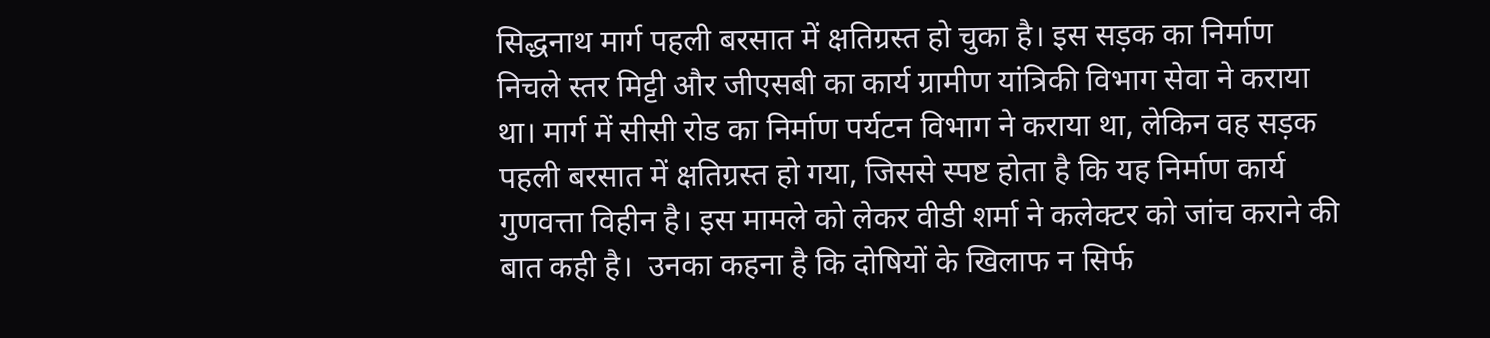सिद्धनाथ मार्ग पहली बरसात में क्षतिग्रस्त हो चुका है। इस सड़क का निर्माण निचले स्तर मिट्टी और जीएसबी का कार्य ग्रामीण यांत्रिकी विभाग सेवा ने कराया था। मार्ग में सीसी रोड का निर्माण पर्यटन विभाग ने कराया था, लेकिन वह सड़क पहली बरसात में क्षतिग्रस्त हो गया, जिससे स्पष्ट होता है कि यह निर्माण कार्य गुणवत्ता विहीन है। इस मामले को लेकर वीडी शर्मा ने कलेक्टर को जांच कराने की बात कही है।  उनका कहना है कि दोषियों के खिलाफ न सिर्फ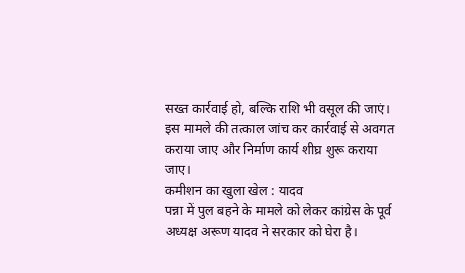सख्त कार्रवाई हो, बल्कि राशि भी वसूल की जाएं। इस मामले की तत्काल जांच कर कार्रवाई से अवगत कराया जाए और निर्माण कार्य शीघ्र शुरू कराया जाए।
कमीशन का खुला खेल : यादव
पन्ना में पुल बहने के मामले को लेकर कांग्रेस के पूर्व अध्यक्ष अरूण यादव ने सरकार को घेरा है।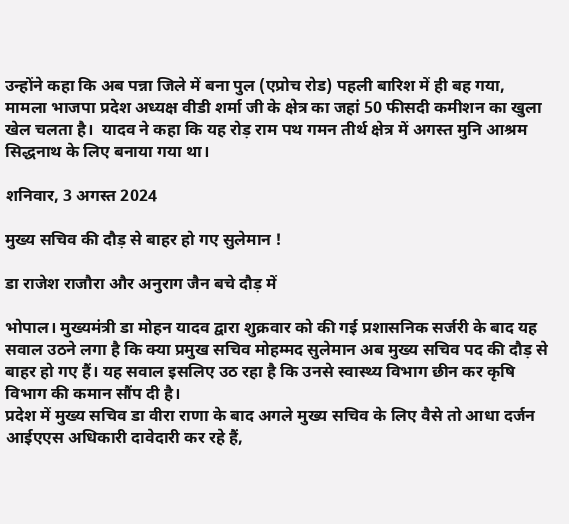उन्होंने कहा कि अब पन्ना जिले में बना पुल (एप्रोच रोड) पहली बारिश में ही बह गया, मामला भाजपा प्रदेश अध्यक्ष वीडी शर्मा जी के क्षेत्र का जहां 50 फीसदी कमीशन का खुला खेल चलता है।  यादव ने कहा कि यह रोड़ राम पथ गमन तीर्थ क्षेत्र में अगस्त मुनि आश्रम सिद्धनाथ के लिए बनाया गया था।

शनिवार, 3 अगस्त 2024

मुख्य सचिव की दौड़ से बाहर हो गए सुलेमान !

डा राजेश राजौरा और अनुराग जैन बचे दौड़ में

भोपाल। मुख्यमंत्री डा मोहन यादव द्वारा शुक्रवार को की गई प्रशासनिक सर्जरी के बाद यह सवाल उठने लगा है कि क्या प्रमुख सचिव मोहम्मद सुलेमान अब मुख्य सचिव पद की दौड़ से बाहर हो गए हैं। यह सवाल इसलिए उठ रहा है कि उनसे स्वास्थ्य विभाग छीन कर कृषि विभाग की कमान सौंप दी है।
प्रदेश में मुख्य सचिव डा वीरा राणा के बाद अगले मुख्य सचिव के लिए वैसे तो आधा दर्जन आईएएस अधिकारी दावेदारी कर रहे हैं,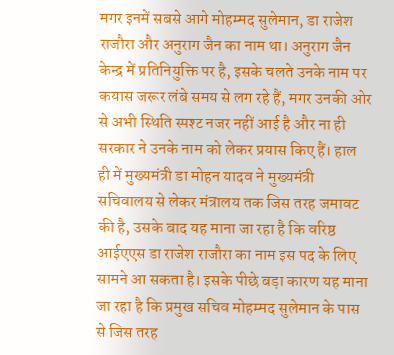मगर इनमें सबसे आगे मोहम्मद सुलेमान, डा राजेश राजौरा और अनुराग जैन का नाम था। अनुराग जैन केन्द्र में प्रतिनियुक्ति पर है, इसके चलते उनके नाम पर कयास जरूर लंबे समय से लग रहे हैं, मगर उनकी ओर से अभी स्थिति स्पश्ट नजर नहीं आई है और ना ही सरकार ने उनके नाम को लेकर प्रयास किए हैं। हाल ही में मुख्यमंत्री डा मोहन यादव ने मुख्यमंत्री सचिवालय से लेकर मंत्रालय तक जिस तरह जमावट की है, उसके बाद यह माना जा रहा है कि वरिष्ठ आईएएस डा राजेश राजौरा का नाम इस पद के लिए सामने आ सकता है। इसके पीछे बड़ा कारण यह माना जा रहा है कि प्रमुख सचिव मोहम्मद सुलेमान के पास से जिस तरह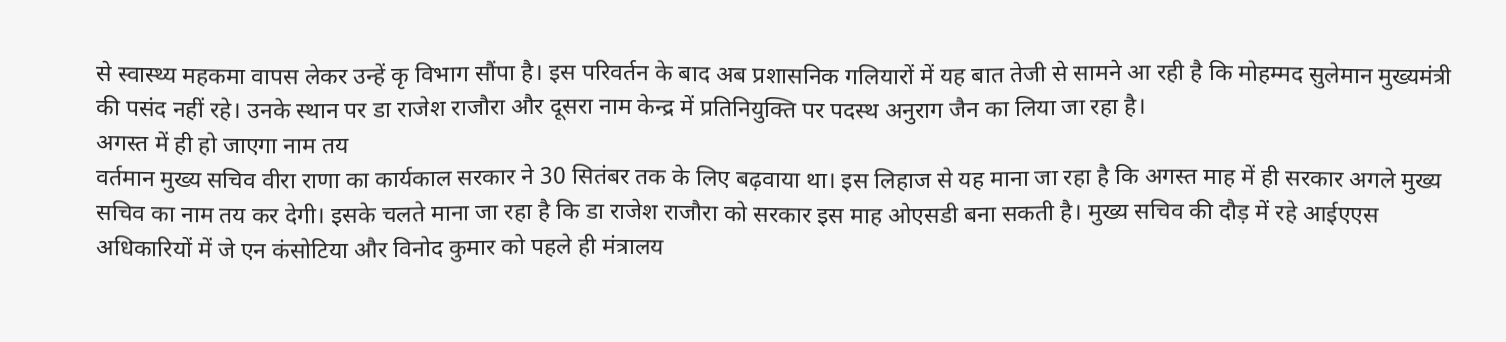से स्वास्थ्य महकमा वापस लेकर उन्हें कृ विभाग सौंपा है। इस परिवर्तन के बाद अब प्रशासनिक गलियारों में यह बात तेजी से सामने आ रही है कि मोहम्मद सुलेमान मुख्यमंत्री की पसंद नहीं रहे। उनके स्थान पर डा राजेश राजौरा और दूसरा नाम केन्द्र में प्रतिनियुक्ति पर पदस्थ अनुराग जैन का लिया जा रहा है।
अगस्त में ही हो जाएगा नाम तय
वर्तमान मुख्य सचिव वीरा राणा का कार्यकाल सरकार ने 30 सितंबर तक के लिए बढ़वाया था। इस लिहाज से यह माना जा रहा है कि अगस्त माह में ही सरकार अगले मुख्य सचिव का नाम तय कर देगी। इसके चलते माना जा रहा है कि डा राजेश राजौरा को सरकार इस माह ओएसडी बना सकती है। मुख्य सचिव की दौड़ में रहे आईएएस अधिकारियों में जे एन कंसोटिया और विनोद कुमार को पहले ही मंत्रालय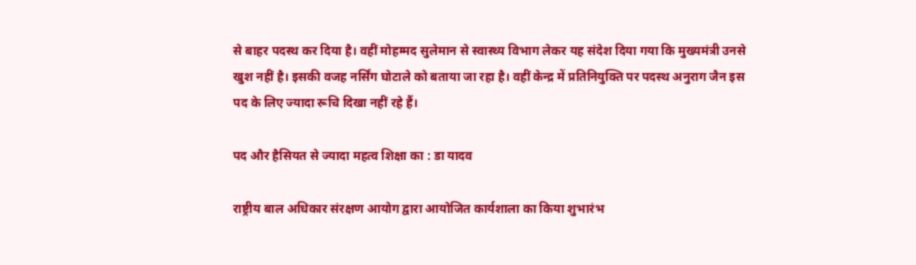से बाहर पदस्थ कर दिया है। वहीं मोहम्मद सुलेमान से स्वास्थ्य विभाग लेकर यह संदेश दिया गया कि मुख्यमंत्री उनसे खुश नहीं है। इसकी वजह नर्सिंग घोटाले को बताया जा रहा है। वहीं केन्द्र में प्रतिनियुक्ति पर पदस्थ अनुराग जैन इस पद के लिए ज्यादा रूचि दिखा नहीं रहे हैं।

पद और हैसियत से ज्यादा महत्व शिक्षा का : डा यादव

राष्ट्रीय बाल अधिकार संरक्षण आयोग द्वारा आयोजित कार्यशाला का किया शुभारंभ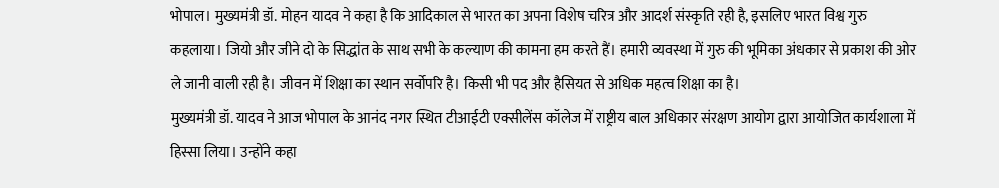भोपाल। मुख्यमंत्री डॉ. मोहन यादव ने कहा है कि आदिकाल से भारत का अपना विशेष चरित्र और आदर्श संस्कृति रही है, इसलिए भारत विश्व गुरु कहलाया। जियो और जीने दो के सिद्धांत के साथ सभी के कल्याण की कामना हम करते हैं। हमारी व्यवस्था में गुरु की भूमिका अंधकार से प्रकाश की ओर ले जानी वाली रही है। जीवन में शिक्षा का स्थान सर्वोपरि है। किसी भी पद और हैसियत से अधिक महत्व शिक्षा का है।
मुख्यमंत्री डॉ. यादव ने आज भोपाल के आनंद नगर स्थित टीआईटी एक्सीलेंस कॉलेज में राष्ट्रीय बाल अधिकार संरक्षण आयोग द्वारा आयोजित कार्यशाला में हिस्सा लिया। उन्होंने कहा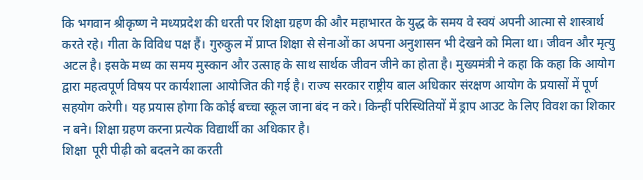कि भगवान श्रीकृष्ण ने मध्यप्रदेश की धरती पर शिक्षा ग्रहण की और महाभारत के युद्ध के समय वे स्वयं अपनी आत्मा से शास्त्रार्थ करते रहे। गीता के विविध पक्ष हैं। गुरुकुल में प्राप्त शिक्षा से सेनाओं का अपना अनुशासन भी देखने को मिला था। जीवन और मृत्यु अटल है। इसके मध्य का समय मुस्कान और उत्साह के साथ सार्थक जीवन जीने का होता है। मुख्यमंत्री ने कहा कि कहा कि आयोग द्वारा महत्वपूर्ण विषय पर कार्यशाला आयोजित की गई है। राज्य सरकार राष्ट्रीय बाल अधिकार संरक्षण आयोग के प्रयासों में पूर्ण सहयोग करेगी। यह प्रयास होगा कि कोई बच्चा स्कूल जाना बंद न करे। किन्हीं परिस्थितियों में ड्राप आउट के लिए विवश का शिकार न बने। शिक्षा ग्रहण करना प्रत्येक विद्यार्थी का अधिकार है।
शिक्षा  पूरी पीढ़ी को बदलने का करती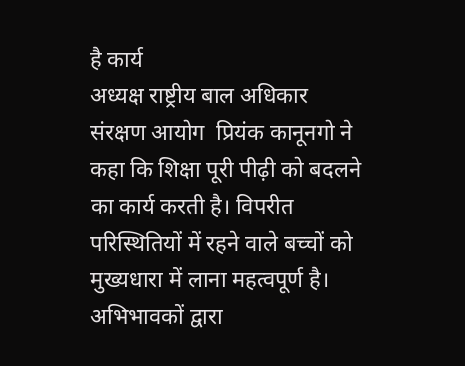है कार्य
अध्यक्ष राष्ट्रीय बाल अधिकार संरक्षण आयोग  प्रियंक कानूनगो ने कहा कि शिक्षा पूरी पीढ़ी को बदलने का कार्य करती है। विपरीत परिस्थितियों में रहने वाले बच्चों को मुख्यधारा में लाना महत्वपूर्ण है। अभिभावकों द्वारा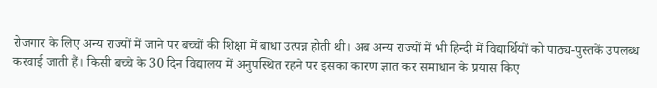रोजगार के लिए अन्य राज्यों में जाने पर बच्चों की शिक्षा में बाधा उत्पन्न होती थी। अब अन्य राज्यों में भी हिन्दी में विद्यार्थियों को पाठ्य-पुस्तकें उपलब्ध करवाई जाती हैं। किसी बच्चे के 30 दिन विद्यालय में अनुपस्थित रहने पर इसका कारण ज्ञात कर समाधान के प्रयास किए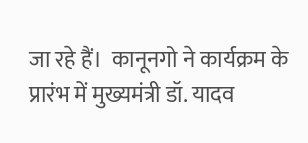जा रहे हैं।  कानूनगो ने कार्यक्रम के प्रारंभ में मुख्यमंत्री डॉ. यादव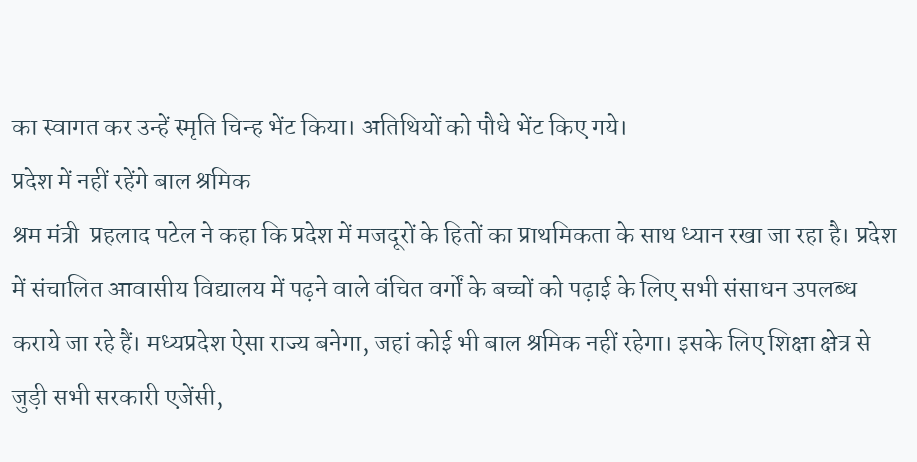का स्वागत कर उन्हें स्मृति चिन्ह भेंट किया। अतिथियों को पौधे भेंट किए गये।
प्रदेश में नहीं रहेंगे बाल श्रमिक
श्रम मंत्री  प्रहलाद पटेल ने कहा कि प्रदेश में मजदूरों के हितों का प्राथमिकता के साथ ध्यान रखा जा रहा है। प्रदेश में संचालित आवासीय विद्यालय में पढ़ने वाले वंचित वर्गों के बच्चों को पढ़ाई के लिए सभी संसाधन उपलब्ध कराये जा रहे हैं। मध्यप्रदेश ऐसा राज्य बनेगा, जहां कोई भी बाल श्रमिक नहीं रहेगा। इसके लिए शिक्षा क्षेत्र से जुड़ी सभी सरकारी एजेंसी,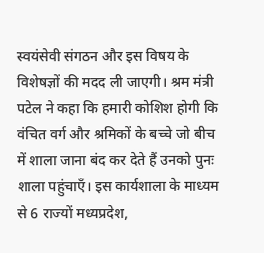स्वयंसेवी संगठन और इस विषय के विशेषज्ञों की मदद ली जाएगी। श्रम मंत्री पटेल ने कहा कि हमारी कोशिश होगी कि वंचित वर्ग और श्रमिकों के बच्चे जो बीच में शाला जाना बंद कर देते हैं उनको पुनः शाला पहुंचाएँ। इस कार्यशाला के माध्यम से 6 राज्यों मध्यप्रदेश,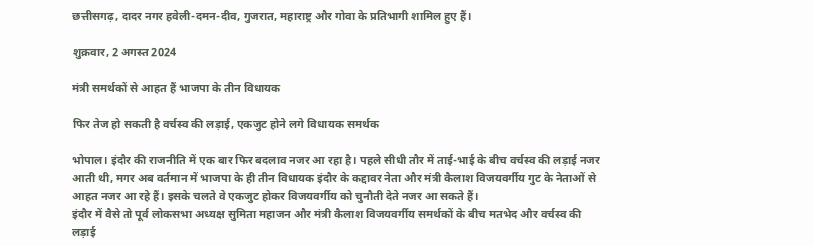छत्तीसगढ़, दादर नगर हवेली-दमन-दीव, गुजरात, महाराष्ट्र और गोवा के प्रतिभागी शामिल हुए हैं।

शुक्रवार, 2 अगस्त 2024

मंत्री समर्थकों से आहत हैं भाजपा के तीन विधायक

फिर तेज हो सकती है वर्चस्व की लड़ाई, एकजुट होने लगे विधायक समर्थक

भोपाल। इंदौर की राजनीति में एक बार फिर बदलाव नजर आ रहा है। पहले सीधी तौर में ताई-भाई के बीच वर्चस्व की लड़ाई नजर आती थी, मगर अब वर्तमान में भाजपा के ही तीन विधायक इंदौर के कद्दावर नेता और मंत्री कैलाश विजयवर्गीय गुट के नेताओं से आहत नजर आ रहे हैं। इसके चलते वे एकजुट होकर विजयवर्गीय को चुनौती देते नजर आ सकते हैं।
इंदौर में वैसे तो पूर्व लोकसभा अध्यक्ष सुमिता महाजन और मंत्री कैलाश विजयवर्गीय समर्थकों के बीच मतभेद और वर्चस्व की लड़ाई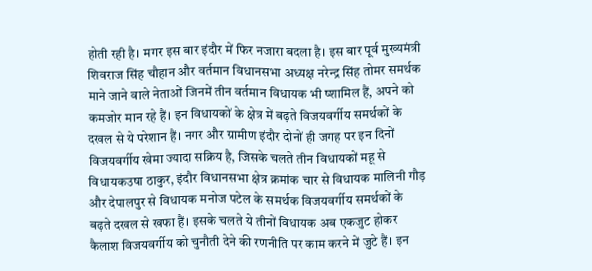होती रही है। मगर इस बार इंदौर में फिर नजारा बदला है। इस बार पूर्व मुख्यमंत्री शिवराज सिंह चौहान और वर्तमान विधानसभा अध्यक्ष नरेन्द्र सिंह तोमर समर्थक माने जाने वाले नेताओं जिनमें तीन वर्तमान विधायक भी ष्शामिल हैं, अपने को कमजोर मान रहे हैं। इन विधायकों के क्षेत्र में बढ़ते विजयवर्गीय समर्थकों के दखल से ये परेशान हैं। नगर और ग्रामीण इंदौर दोनों ही जगह पर इन दिनों विजयवर्गीय खेमा ज्यादा सक्रिय है, जिसके चलते तीन विधायकों महू से विधायकउषा ठाकुर, इंदौर विधानसभा क्षेत्र क्रमांक चार से विधायक मालिनी गौड़ और देपालपुर से विधायक मनोज पटेल के समर्थक विजयवर्गीय समर्थकों के बढ़ते दखल से खफा हैं। इसके चलते ये तीनों विधायक अब एकजुट होकर कैलाश विजयवर्गीय को चुनौती देने की रणनीति पर काम करने में जुटे हैं। इन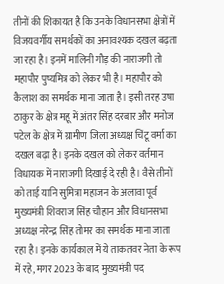तीनों की शिकायत है कि उनके विधानसभा क्षेत्रों में विजयवर्गीय समर्थकों का अनावश्यक दखल बढ़ता जा रहा है। इनमें मालिनी गौड़ की नाराजगी तो महापौर पुष्यमित्र को लेकर भी है। महापौर को कैलाश का समर्थक माना जाता है। इसी तरह उषा ठाकुर के क्षेत्र महू में अंतर सिंह दरबार और मनोज पटेल के क्षेत्र में ग्रामीण जिला अध्यक्ष चिंटू वर्मा का दखल बढ़ा है। इनके दखल को लेकर वर्तमान विधायक में नाराजगी दिखाई दे रही है। वैसे तीनों को ताई यानि सुमित्रा महाजन के अलावा पूर्व मुख्यमंत्री शिवराज सिंह चौहान और विधानसभा अध्यक्ष नरेन्द्र सिंह तोमर का समर्थक माना जाता रहा है। इनके कार्यकाल में ये ताकतवर नेता के रूप में रहे, मगर 2023 के बाद मुख्यमंत्री पद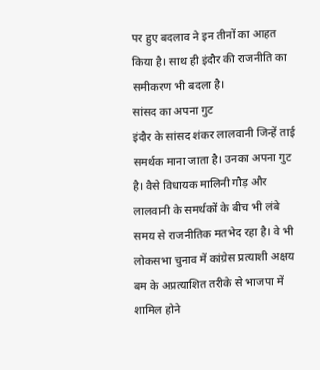पर हुए बदलाव ने इन तीनों का आहत किया है। साथ ही इंदौर की राजनीति का समीकरण भी बदला है।
सांसद का अपना गुट
इंदौर के सांसद शंकर लालवानी जिन्हें ताई समर्थक माना जाता है। उनका अपना गुट है। वैसे विधायक मालिनी गौड़ और लालवानी के समर्थकों के बीच भी लंबे समय से राजनीतिक मतभेद रहा है। वे भी लोकसभा चुनाव में कांग्रेस प्रत्याशी अक्षय बम के अप्रत्याशित तरीके से भाजपा में शामिल होने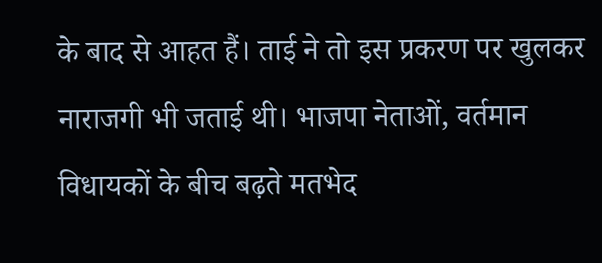के बाद से आहत हैं। ताई ने तो इस प्रकरण पर खुलकर नाराजगी भी जताई थी। भाजपा नेताओं, वर्तमान विधायकों के बीच बढ़ते मतभेद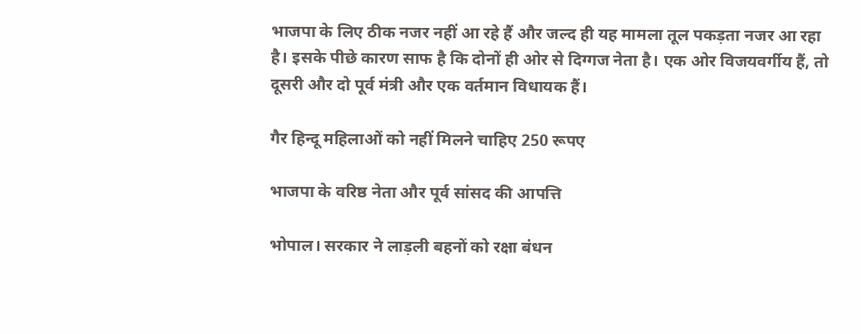भाजपा के लिए ठीक नजर नहीं आ रहे हैं और जल्द ही यह मामला तूल पकड़ता नजर आ रहा है। इसके पीछे कारण साफ है कि दोनों ही ओर से दिग्गज नेता है। एक ओर विजयवर्गीय हैं, तो दूसरी और दो पूर्व मंत्री और एक वर्तमान विधायक हैं।

गैर हिन्दू महिलाओं को नहीं मिलने चाहिए 250 रूपए

भाजपा के वरिष्ठ नेता और पूर्व सांसद की आपत्ति

भोपाल। सरकार ने लाड़ली बहनों को रक्षा बंधन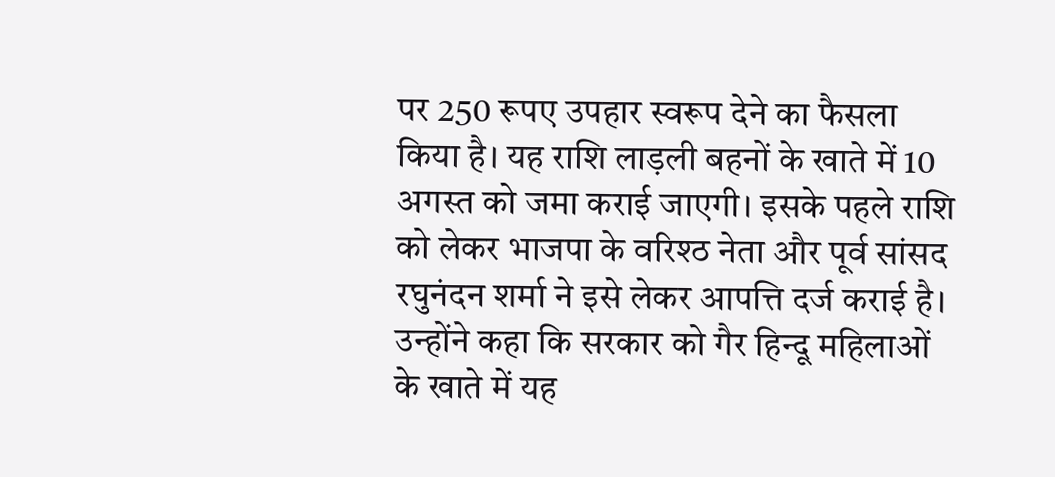पर 250 रूपए उपहार स्वरूप देने का फैसला किया है। यह राशि लाड़ली बहनों के खाते में 10 अगस्त को जमा कराई जाएगी। इसके पहले राशि को लेकर भाजपा के वरिश्ठ नेता और पूर्व सांसद रघुनंदन शर्मा ने इसे लेकर आपत्ति दर्ज कराई है। उन्होंने कहा कि सरकार को गैर हिन्दू महिलाओं के खाते में यह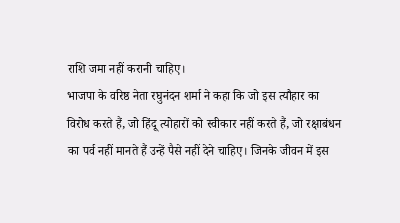राशि जमा नहीं करानी चाहिए।
भाजपा के वरिष्ठ नेता रघुनंदन शर्मा ने कहा कि जो इस त्यौहार का विरोध करते हैं, जो हिंदू त्योहारों को स्वीकार नहीं करते हैं, जो रक्षाबंधन का पर्व नहीं मानते हैं उन्हें पैसे नहीं देने चाहिए। जिनके जीवन में इस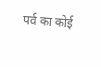पर्व का कोई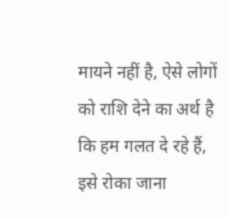मायने नहीं है, ऐसे लोगों को राशि देने का अर्थ है कि हम गलत दे रहे हैं, इसे रोका जाना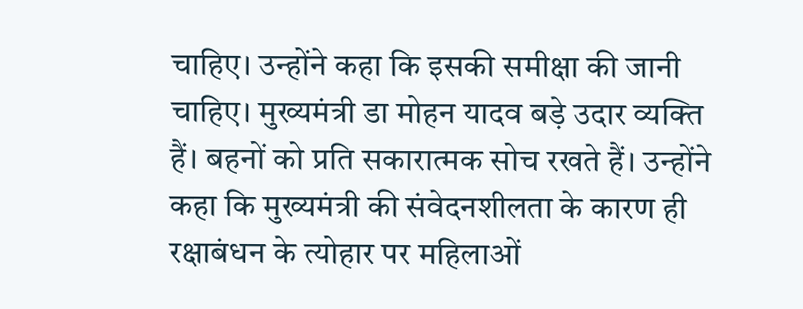चाहिए। उन्होंने कहा कि इसकी समीक्षा की जानी चाहिए। मुख्यमंत्री डा मोहन यादव बड़े उदार व्यक्ति हैं। बहनों को प्रति सकारात्मक सोच रखते हैं। उन्होंने कहा कि मुख्यमंत्री की संवेदनशीलता के कारण ही रक्षाबंधन के त्योहार पर महिलाओं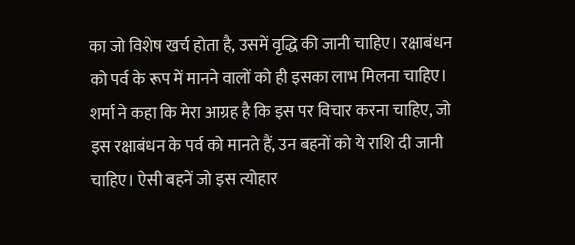का जो विशेष खर्च होता है, उसमें वृद्धि की जानी चाहिए। रक्षाबंधन को पर्व के रूप में मानने वालों को ही इसका लाभ मिलना चाहिए। शर्मा ने कहा कि मेरा आग्रह है कि इस पर विचार करना चाहिए, जो इस रक्षाबंधन के पर्व को मानते हैं, उन बहनों को ये राशि दी जानी चाहिए। ऐसी बहनें जो इस त्योहार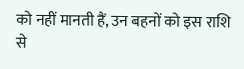को नहीं मानती हैं, उन बहनों को इस राशि से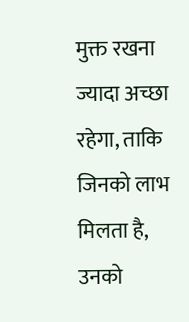मुक्त रखना ज्यादा अच्छा रहेगा, ताकि जिनको लाभ मिलता है, उनको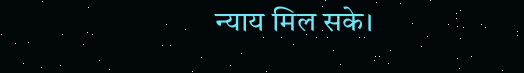न्याय मिल सके।